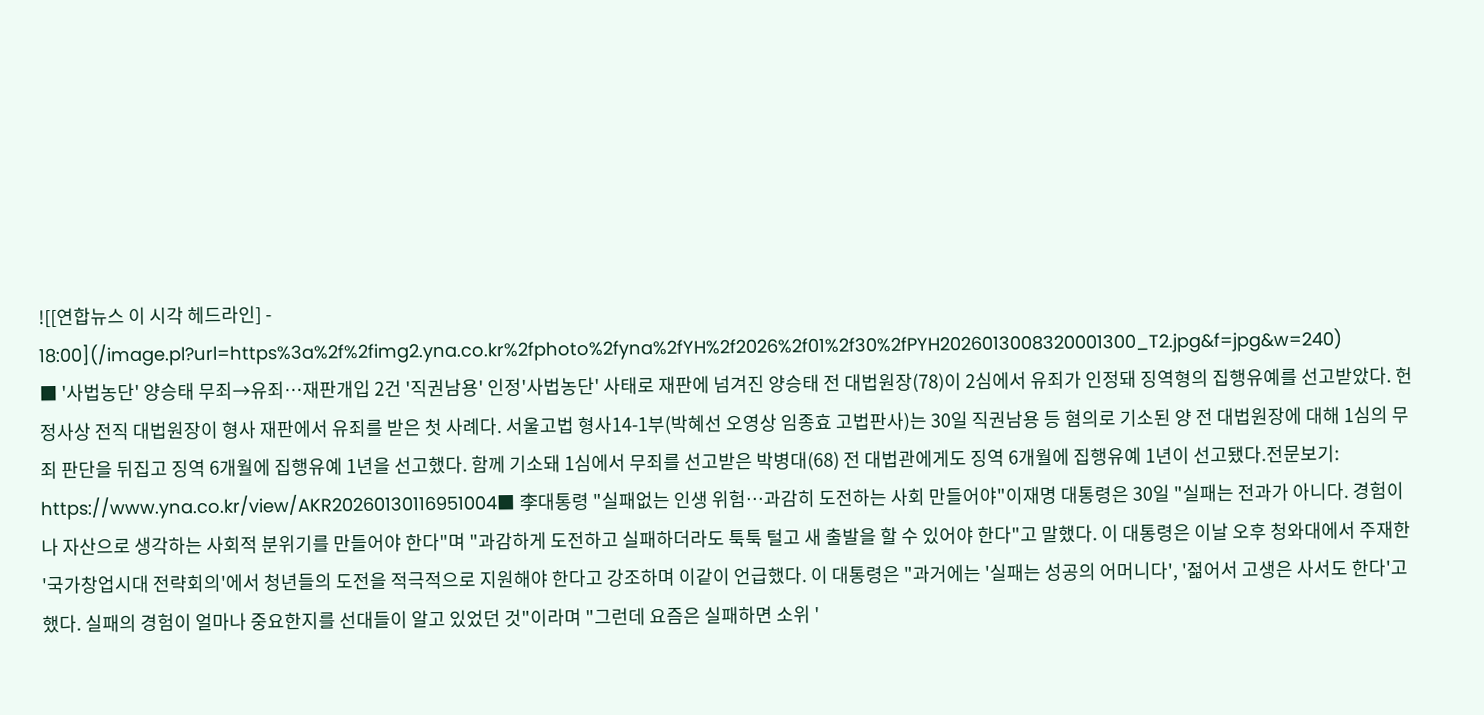![[연합뉴스 이 시각 헤드라인] - 18:00](/image.pl?url=https%3a%2f%2fimg2.yna.co.kr%2fphoto%2fyna%2fYH%2f2026%2f01%2f30%2fPYH2026013008320001300_T2.jpg&f=jpg&w=240)
■ '사법농단' 양승태 무죄→유죄…재판개입 2건 '직권남용' 인정'사법농단' 사태로 재판에 넘겨진 양승태 전 대법원장(78)이 2심에서 유죄가 인정돼 징역형의 집행유예를 선고받았다. 헌정사상 전직 대법원장이 형사 재판에서 유죄를 받은 첫 사례다. 서울고법 형사14-1부(박혜선 오영상 임종효 고법판사)는 30일 직권남용 등 혐의로 기소된 양 전 대법원장에 대해 1심의 무죄 판단을 뒤집고 징역 6개월에 집행유예 1년을 선고했다. 함께 기소돼 1심에서 무죄를 선고받은 박병대(68) 전 대법관에게도 징역 6개월에 집행유예 1년이 선고됐다.전문보기: https://www.yna.co.kr/view/AKR20260130116951004■ 李대통령 "실패없는 인생 위험…과감히 도전하는 사회 만들어야"이재명 대통령은 30일 "실패는 전과가 아니다. 경험이나 자산으로 생각하는 사회적 분위기를 만들어야 한다"며 "과감하게 도전하고 실패하더라도 툭툭 털고 새 출발을 할 수 있어야 한다"고 말했다. 이 대통령은 이날 오후 청와대에서 주재한 '국가창업시대 전략회의'에서 청년들의 도전을 적극적으로 지원해야 한다고 강조하며 이같이 언급했다. 이 대통령은 "과거에는 '실패는 성공의 어머니다', '젊어서 고생은 사서도 한다'고 했다. 실패의 경험이 얼마나 중요한지를 선대들이 알고 있었던 것"이라며 "그런데 요즘은 실패하면 소위 '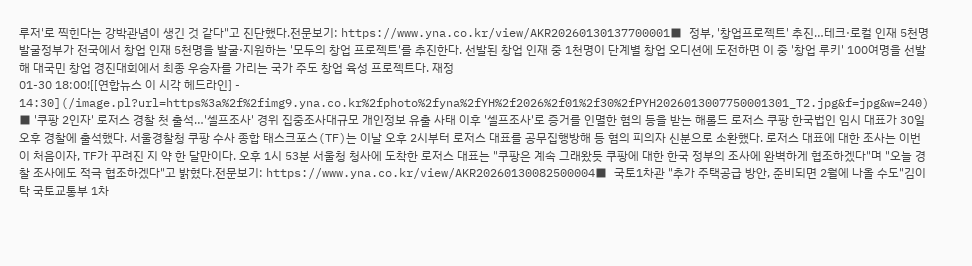루저'로 찍힌다는 강박관념이 생긴 것 같다"고 진단했다.전문보기: https://www.yna.co.kr/view/AKR20260130137700001■ 정부, '창업프로젝트' 추진…테크·로컬 인재 5천명 발굴정부가 전국에서 창업 인재 5천명을 발굴·지원하는 '모두의 창업 프로젝트'를 추진한다. 선발된 창업 인재 중 1천명이 단계별 창업 오디션에 도전하면 이 중 '창업 루키' 100여명을 선발해 대국민 창업 경진대회에서 최종 우승자를 가리는 국가 주도 창업 육성 프로젝트다. 재정
01-30 18:00![[연합뉴스 이 시각 헤드라인] - 14:30](/image.pl?url=https%3a%2f%2fimg9.yna.co.kr%2fphoto%2fyna%2fYH%2f2026%2f01%2f30%2fPYH2026013007750001301_T2.jpg&f=jpg&w=240)
■ '쿠팡 2인자' 로저스 경찰 첫 출석…'셀프조사' 경위 집중조사대규모 개인정보 유출 사태 이후 '셀프조사'로 증거를 인멸한 혐의 등을 받는 해롤드 로저스 쿠팡 한국법인 임시 대표가 30일 오후 경찰에 출석했다. 서울경찰청 쿠팡 수사 종합 태스크포스(TF)는 이날 오후 2시부터 로저스 대표를 공무집행방해 등 혐의 피의자 신분으로 소환했다. 로저스 대표에 대한 조사는 이번이 처음이자, TF가 꾸려진 지 약 한 달만이다. 오후 1시 53분 서울청 청사에 도착한 로저스 대표는 "쿠팡은 계속 그래왔듯 쿠팡에 대한 한국 정부의 조사에 완벽하게 협조하겠다"며 "오늘 경찰 조사에도 적극 협조하겠다"고 밝혔다.전문보기: https://www.yna.co.kr/view/AKR20260130082500004■ 국토1차관 "추가 주택공급 방안, 준비되면 2월에 나올 수도"김이탁 국토교통부 1차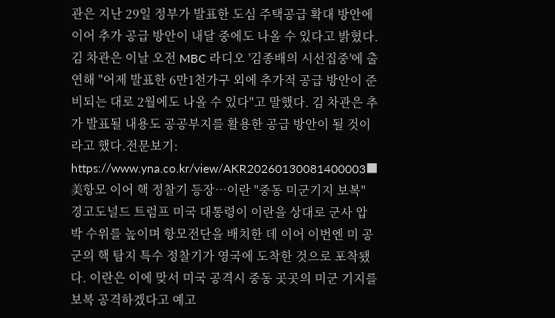관은 지난 29일 정부가 발표한 도심 주택공급 확대 방안에 이어 추가 공급 방안이 내달 중에도 나올 수 있다고 밝혔다. 김 차관은 이날 오전 MBC 라디오 '김종배의 시선집중'에 출연해 "어제 발표한 6만1천가구 외에 추가적 공급 방안이 준비되는 대로 2월에도 나올 수 있다"고 말했다. 김 차관은 추가 발표될 내용도 공공부지를 활용한 공급 방안이 될 것이라고 했다.전문보기: https://www.yna.co.kr/view/AKR20260130081400003■ 美항모 이어 핵 정찰기 등장…이란 "중동 미군기지 보복" 경고도널드 트럼프 미국 대통령이 이란을 상대로 군사 압박 수위를 높이며 항모전단을 배치한 데 이어 이번엔 미 공군의 핵 탐지 특수 정찰기가 영국에 도착한 것으로 포착됐다. 이란은 이에 맞서 미국 공격시 중동 곳곳의 미군 기지를 보복 공격하겠다고 예고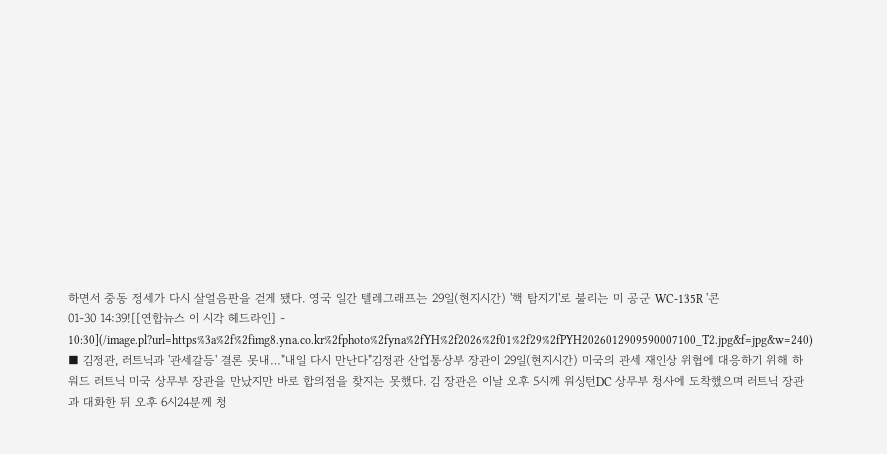하면서 중동 정세가 다시 살얼음판을 걷게 됐다. 영국 일간 텔레그래프는 29일(현지시간) '핵 탐지기'로 불리는 미 공군 WC-135R '콘
01-30 14:39![[연합뉴스 이 시각 헤드라인] - 10:30](/image.pl?url=https%3a%2f%2fimg8.yna.co.kr%2fphoto%2fyna%2fYH%2f2026%2f01%2f29%2fPYH2026012909590007100_T2.jpg&f=jpg&w=240)
■ 김정관, 러트닉과 '관세갈등' 결론 못내…"내일 다시 만난다"김정관 산업통상부 장관이 29일(현지시간) 미국의 관세 재인상 위협에 대응하기 위해 하워드 러트닉 미국 상무부 장관을 만났지만 바로 합의점을 찾지는 못했다. 김 장관은 이날 오후 5시께 워싱턴DC 상무부 청사에 도착했으며 러트닉 장관과 대화한 뒤 오후 6시24분께 청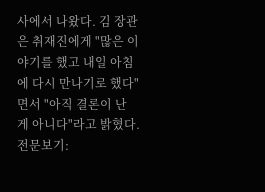사에서 나왔다. 김 장관은 취재진에게 "많은 이야기를 했고 내일 아침에 다시 만나기로 했다"면서 "아직 결론이 난 게 아니다"라고 밝혔다.전문보기: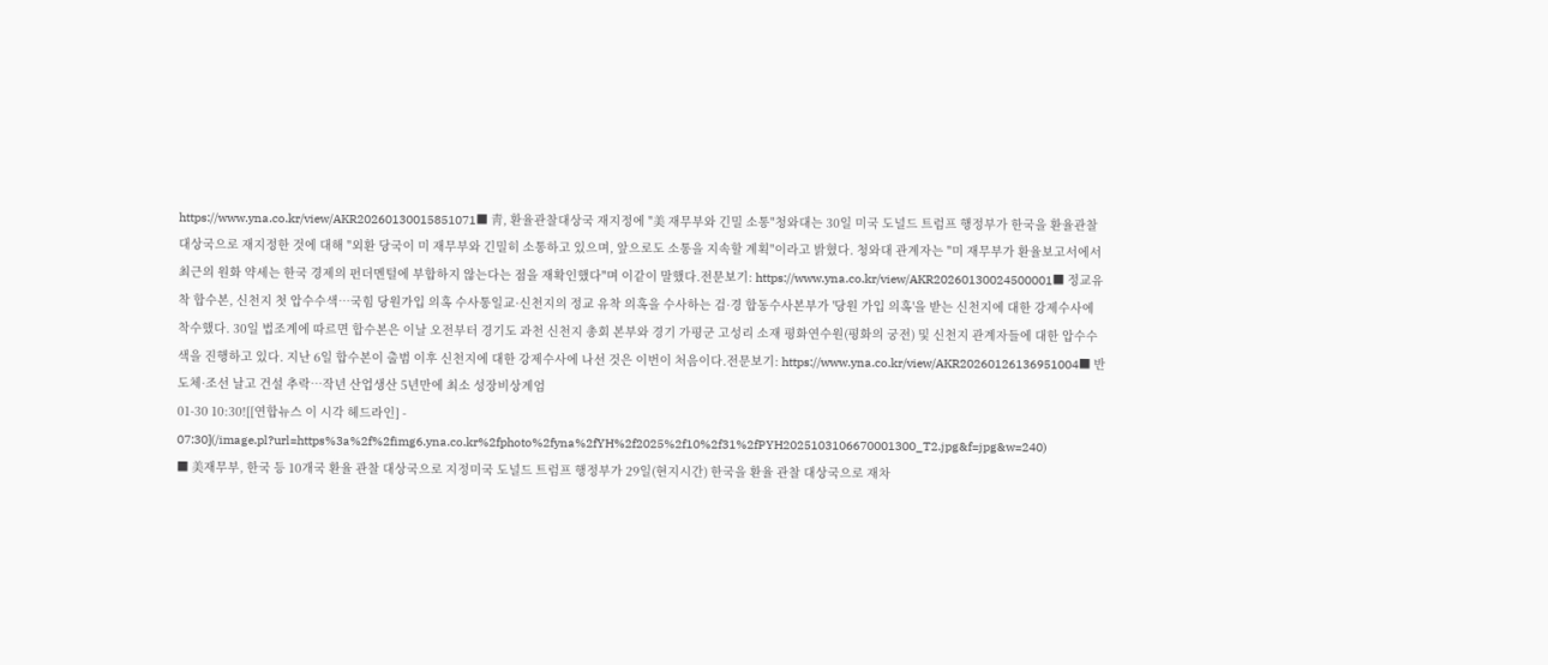https://www.yna.co.kr/view/AKR20260130015851071■ 靑, 환율관찰대상국 재지정에 "美 재무부와 긴밀 소통"청와대는 30일 미국 도널드 트럼프 행정부가 한국을 환율관찰 대상국으로 재지정한 것에 대해 "외환 당국이 미 재무부와 긴밀히 소통하고 있으며, 앞으로도 소통을 지속할 계획"이라고 밝혔다. 청와대 관계자는 "미 재무부가 환율보고서에서 최근의 원화 약세는 한국 경제의 펀더멘털에 부합하지 않는다는 점을 재확인했다"며 이같이 말했다.전문보기: https://www.yna.co.kr/view/AKR20260130024500001■ 정교유착 합수본, 신천지 첫 압수수색…국힘 당원가입 의혹 수사통일교·신천지의 정교 유착 의혹을 수사하는 검·경 합동수사본부가 '당원 가입 의혹'을 받는 신천지에 대한 강제수사에 착수했다. 30일 법조계에 따르면 합수본은 이날 오전부터 경기도 과천 신천지 총회 본부와 경기 가평군 고성리 소재 평화연수원(평화의 궁전) 및 신천지 관계자들에 대한 압수수색을 진행하고 있다. 지난 6일 합수본이 출범 이후 신천지에 대한 강제수사에 나선 것은 이번이 처음이다.전문보기: https://www.yna.co.kr/view/AKR20260126136951004■ 반도체·조선 날고 건설 추락…작년 산업생산 5년만에 최소 성장비상계엄
01-30 10:30![[연합뉴스 이 시각 헤드라인] - 07:30](/image.pl?url=https%3a%2f%2fimg6.yna.co.kr%2fphoto%2fyna%2fYH%2f2025%2f10%2f31%2fPYH2025103106670001300_T2.jpg&f=jpg&w=240)
■ 美재무부, 한국 등 10개국 환율 관찰 대상국으로 지정미국 도널드 트럼프 행정부가 29일(현지시간) 한국을 환율 관찰 대상국으로 재차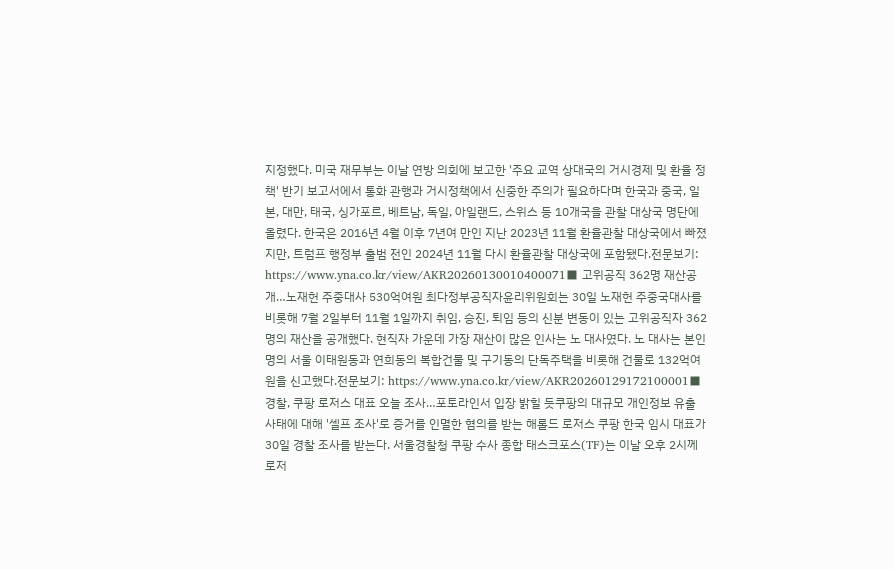지정했다. 미국 재무부는 이날 연방 의회에 보고한 '주요 교역 상대국의 거시경제 및 환율 정책' 반기 보고서에서 통화 관행과 거시정책에서 신중한 주의가 필요하다며 한국과 중국, 일본, 대만, 태국, 싱가포르, 베트남, 독일, 아일랜드, 스위스 등 10개국을 관찰 대상국 명단에 올렸다. 한국은 2016년 4월 이후 7년여 만인 지난 2023년 11월 환율관찰 대상국에서 빠졌지만, 트럼프 행정부 출범 전인 2024년 11월 다시 환율관찰 대상국에 포함됐다.전문보기: https://www.yna.co.kr/view/AKR20260130010400071■ 고위공직 362명 재산공개…노재헌 주중대사 530억여원 최다정부공직자윤리위원회는 30일 노재헌 주중국대사를 비롯해 7월 2일부터 11월 1일까지 취임, 승진, 퇴임 등의 신분 변동이 있는 고위공직자 362명의 재산을 공개했다. 현직자 가운데 가장 재산이 많은 인사는 노 대사였다. 노 대사는 본인 명의 서울 이태원동과 연희동의 복합건물 및 구기동의 단독주택을 비롯해 건물로 132억여원을 신고했다.전문보기: https://www.yna.co.kr/view/AKR20260129172100001■ 경찰, 쿠팡 로저스 대표 오늘 조사…포토라인서 입장 밝힐 듯쿠팡의 대규모 개인정보 유출 사태에 대해 '셀프 조사'로 증거를 인멸한 혐의를 받는 해롤드 로저스 쿠팡 한국 임시 대표가 30일 경찰 조사를 받는다. 서울경찰청 쿠팡 수사 종합 태스크포스(TF)는 이날 오후 2시께 로저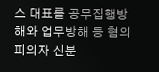스 대표를 공무집행방해와 업무방해 등 혐의 피의자 신분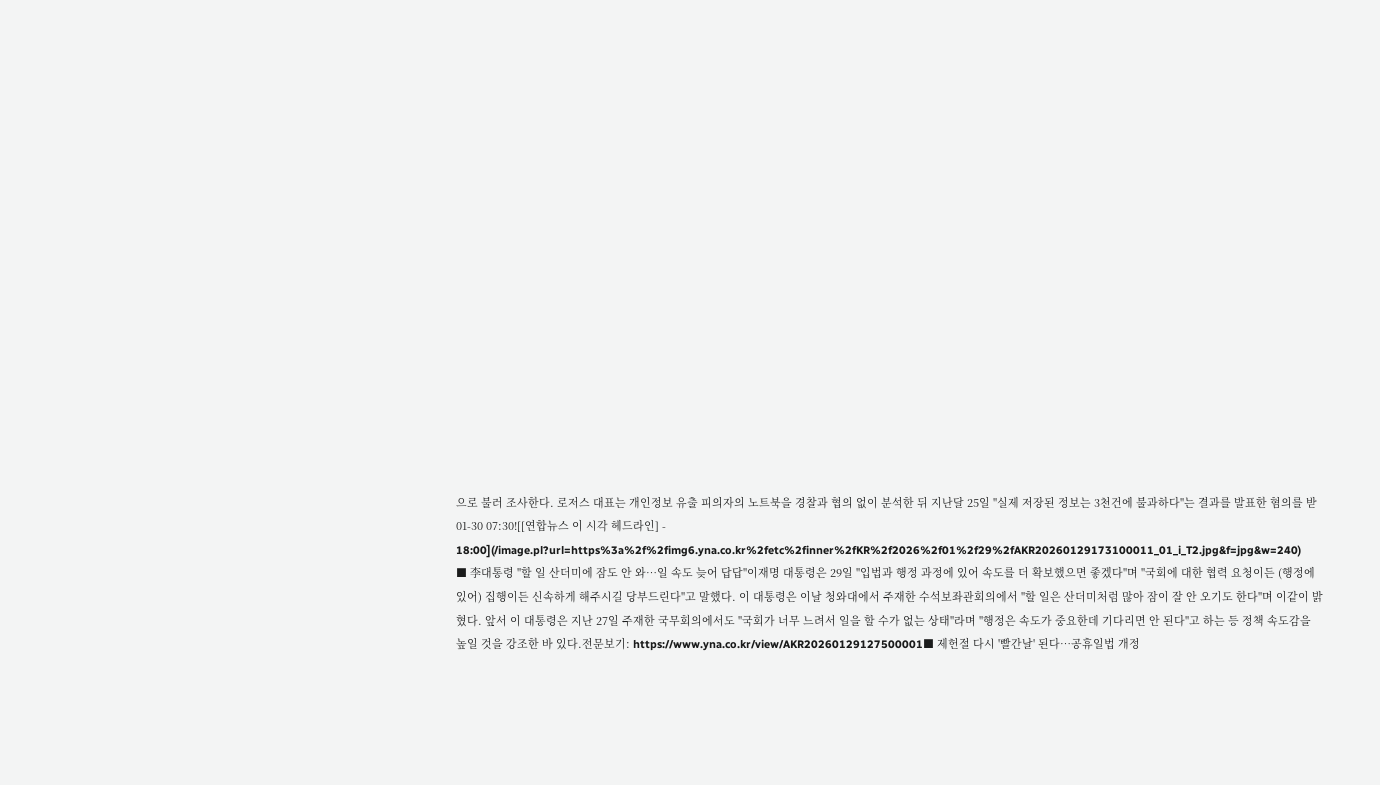으로 불러 조사한다. 로저스 대표는 개인정보 유출 피의자의 노트북을 경찰과 협의 없이 분석한 뒤 지난달 25일 "실제 저장된 정보는 3천건에 불과하다"는 결과를 발표한 혐의를 받
01-30 07:30![[연합뉴스 이 시각 헤드라인] - 18:00](/image.pl?url=https%3a%2f%2fimg6.yna.co.kr%2fetc%2finner%2fKR%2f2026%2f01%2f29%2fAKR20260129173100011_01_i_T2.jpg&f=jpg&w=240)
■ 李대통령 "할 일 산더미에 잠도 안 와…일 속도 늦어 답답"이재명 대통령은 29일 "입법과 행정 과정에 있어 속도를 더 확보했으면 좋겠다"며 "국회에 대한 협력 요청이든 (행정에 있어) 집행이든 신속하게 해주시길 당부드린다"고 말했다. 이 대통령은 이날 청와대에서 주재한 수석보좌관회의에서 "할 일은 산더미처럼 많아 잠이 잘 안 오기도 한다"며 이같이 밝혔다. 앞서 이 대통령은 지난 27일 주재한 국무회의에서도 "국회가 너무 느려서 일을 할 수가 없는 상태"라며 "행정은 속도가 중요한데 기다리면 안 된다"고 하는 등 정책 속도감을 높일 것을 강조한 바 있다.전문보기: https://www.yna.co.kr/view/AKR20260129127500001■ 제헌절 다시 '빨간날' 된다…공휴일법 개정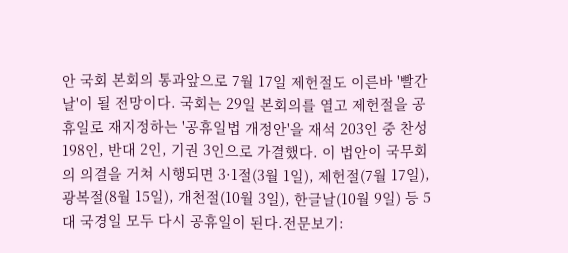안 국회 본회의 통과앞으로 7월 17일 제헌절도 이른바 '빨간날'이 될 전망이다. 국회는 29일 본회의를 열고 제헌절을 공휴일로 재지정하는 '공휴일법 개정안'을 재석 203인 중 찬성 198인, 반대 2인, 기권 3인으로 가결했다. 이 법안이 국무회의 의결을 거쳐 시행되면 3·1절(3월 1일), 제헌절(7월 17일), 광복절(8월 15일), 개천절(10월 3일), 한글날(10월 9일) 등 5대 국경일 모두 다시 공휴일이 된다.전문보기: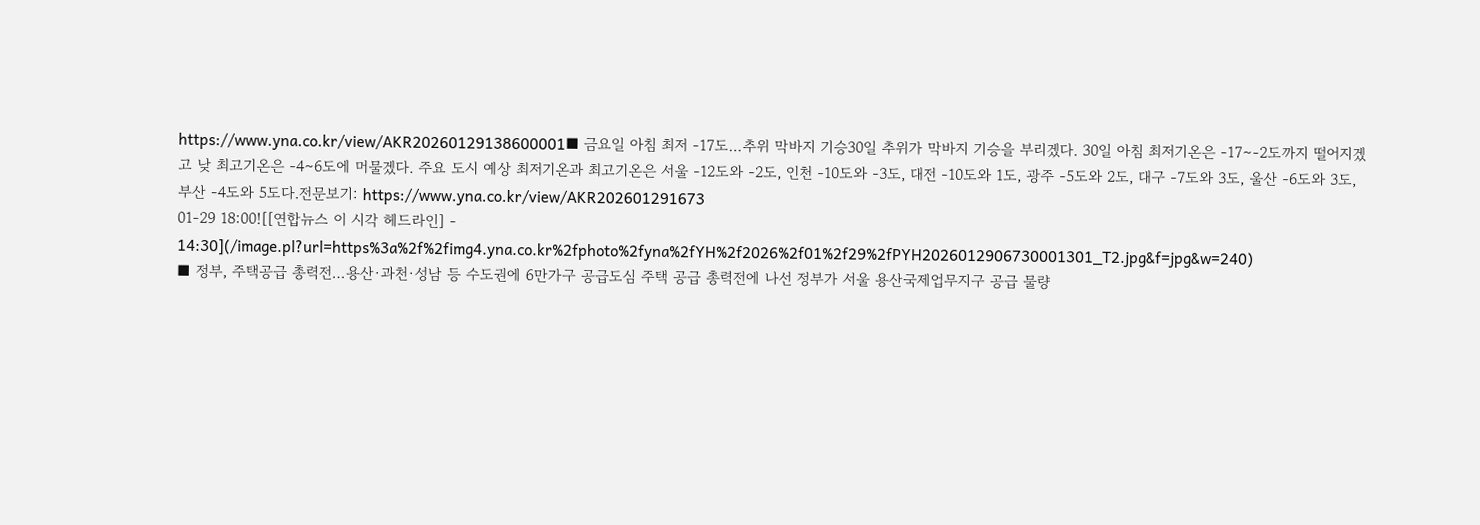https://www.yna.co.kr/view/AKR20260129138600001■ 금요일 아침 최저 -17도…추위 막바지 기승30일 추위가 막바지 기승을 부리겠다. 30일 아침 최저기온은 -17∼-2도까지 떨어지겠고 낮 최고기온은 -4∼6도에 머물겠다. 주요 도시 예상 최저기온과 최고기온은 서울 -12도와 -2도, 인천 -10도와 -3도, 대전 -10도와 1도, 광주 -5도와 2도, 대구 -7도와 3도, 울산 -6도와 3도, 부산 -4도와 5도다.전문보기: https://www.yna.co.kr/view/AKR202601291673
01-29 18:00![[연합뉴스 이 시각 헤드라인] - 14:30](/image.pl?url=https%3a%2f%2fimg4.yna.co.kr%2fphoto%2fyna%2fYH%2f2026%2f01%2f29%2fPYH2026012906730001301_T2.jpg&f=jpg&w=240)
■ 정부, 주택공급 총력전…용산·과천·성남 등 수도권에 6만가구 공급도심 주택 공급 총력전에 나선 정부가 서울 용산국제업무지구 공급 물량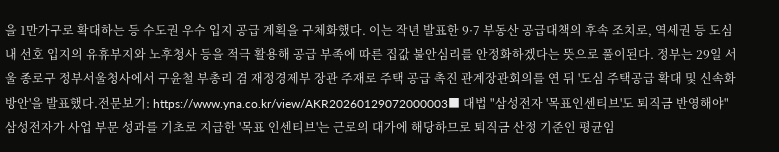을 1만가구로 확대하는 등 수도권 우수 입지 공급 계획을 구체화했다. 이는 작년 발표한 9·7 부동산 공급대책의 후속 조치로, 역세권 등 도심 내 선호 입지의 유휴부지와 노후청사 등을 적극 활용해 공급 부족에 따른 집값 불안심리를 안정화하겠다는 뜻으로 풀이된다. 정부는 29일 서울 종로구 정부서울청사에서 구윤철 부총리 겸 재정경제부 장관 주재로 주택 공급 촉진 관계장관회의를 연 뒤 '도심 주택공급 확대 및 신속화 방안'을 발표했다.전문보기: https://www.yna.co.kr/view/AKR20260129072000003■ 대법 "삼성전자 '목표인센티브'도 퇴직금 반영해야"삼성전자가 사업 부문 성과를 기초로 지급한 '목표 인센티브'는 근로의 대가에 해당하므로 퇴직금 산정 기준인 평균임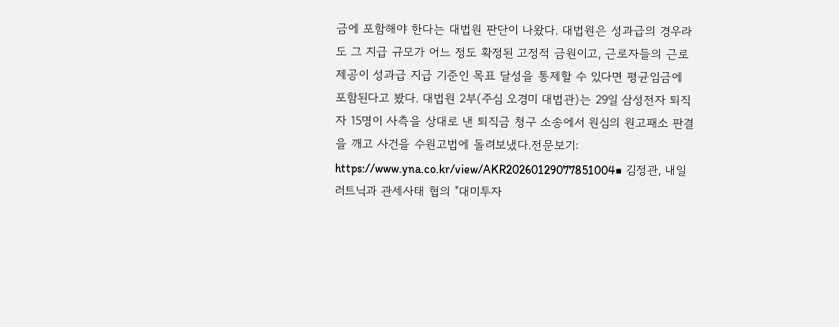금에 포함해야 한다는 대법원 판단이 나왔다. 대법원은 성과급의 경우라도 그 지급 규모가 어느 정도 확정된 고정적 금원이고, 근로자들의 근로 제공이 성과급 지급 기준인 목표 달성을 통제할 수 있다면 평균임금에 포함된다고 봤다. 대법원 2부(주심 오경미 대법관)는 29일 삼성전자 퇴직자 15명이 사측을 상대로 낸 퇴직금 청구 소송에서 원심의 원고패소 판결을 깨고 사건을 수원고법에 돌려보냈다.전문보기: https://www.yna.co.kr/view/AKR20260129077851004■ 김정관, 내일 러트닉과 관세사태 협의 "대미투자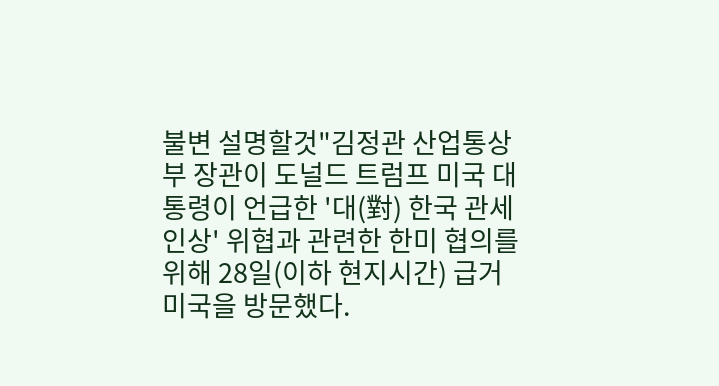불변 설명할것"김정관 산업통상부 장관이 도널드 트럼프 미국 대통령이 언급한 '대(對) 한국 관세 인상' 위협과 관련한 한미 협의를 위해 28일(이하 현지시간) 급거 미국을 방문했다.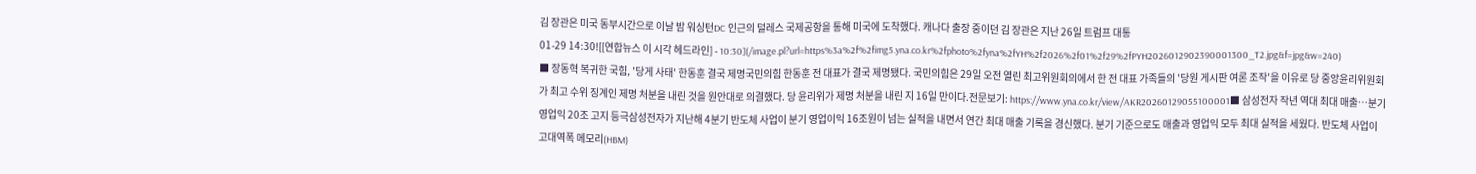김 장관은 미국 동부시간으로 이날 밤 워싱턴DC 인근의 덜레스 국제공항을 통해 미국에 도착했다. 캐나다 출장 중이던 김 장관은 지난 26일 트럼프 대통
01-29 14:30![[연합뉴스 이 시각 헤드라인] - 10:30](/image.pl?url=https%3a%2f%2fimg5.yna.co.kr%2fphoto%2fyna%2fYH%2f2026%2f01%2f29%2fPYH2026012902390001300_T2.jpg&f=jpg&w=240)
■ 장동혁 복귀한 국힘, '당게 사태' 한동훈 결국 제명국민의힘 한동훈 전 대표가 결국 제명됐다. 국민의힘은 29일 오전 열린 최고위원회의에서 한 전 대표 가족들의 '당원 게시판 여론 조작'을 이유로 당 중앙윤리위원회가 최고 수위 징계인 제명 처분을 내린 것을 원안대로 의결했다. 당 윤리위가 제명 처분을 내린 지 16일 만이다.전문보기: https://www.yna.co.kr/view/AKR20260129055100001■ 삼성전자 작년 역대 최대 매출…분기 영업익 20조 고지 등극삼성전자가 지난해 4분기 반도체 사업이 분기 영업이익 16조원이 넘는 실적을 내면서 연간 최대 매출 기록을 경신했다. 분기 기준으로도 매출과 영업익 모두 최대 실적을 세웠다. 반도체 사업이 고대역폭 메모리(HBM)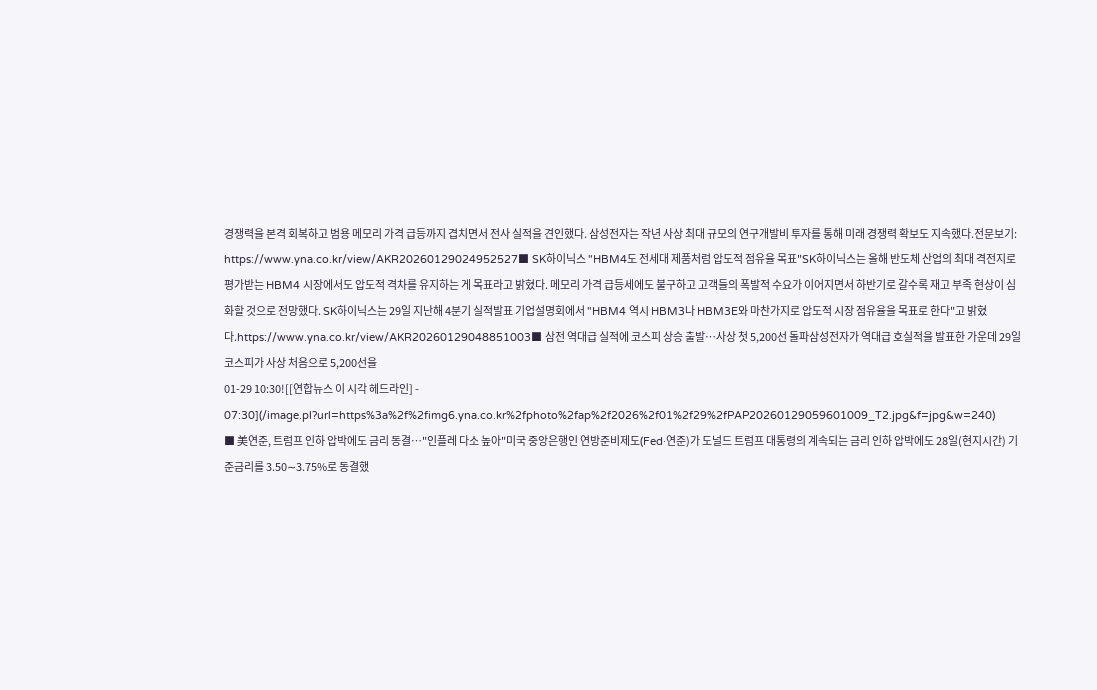경쟁력을 본격 회복하고 범용 메모리 가격 급등까지 겹치면서 전사 실적을 견인했다. 삼성전자는 작년 사상 최대 규모의 연구개발비 투자를 통해 미래 경쟁력 확보도 지속했다.전문보기: https://www.yna.co.kr/view/AKR20260129024952527■ SK하이닉스 "HBM4도 전세대 제품처럼 압도적 점유율 목표"SK하이닉스는 올해 반도체 산업의 최대 격전지로 평가받는 HBM4 시장에서도 압도적 격차를 유지하는 게 목표라고 밝혔다. 메모리 가격 급등세에도 불구하고 고객들의 폭발적 수요가 이어지면서 하반기로 갈수록 재고 부족 현상이 심화할 것으로 전망했다. SK하이닉스는 29일 지난해 4분기 실적발표 기업설명회에서 "HBM4 역시 HBM3나 HBM3E와 마찬가지로 압도적 시장 점유율을 목표로 한다"고 밝혔다.https://www.yna.co.kr/view/AKR20260129048851003■ 삼전 역대급 실적에 코스피 상승 출발…사상 첫 5,200선 돌파삼성전자가 역대급 호실적을 발표한 가운데 29일 코스피가 사상 처음으로 5,200선을
01-29 10:30![[연합뉴스 이 시각 헤드라인] - 07:30](/image.pl?url=https%3a%2f%2fimg6.yna.co.kr%2fphoto%2fap%2f2026%2f01%2f29%2fPAP20260129059601009_T2.jpg&f=jpg&w=240)
■ 美연준, 트럼프 인하 압박에도 금리 동결…"인플레 다소 높아"미국 중앙은행인 연방준비제도(Fed·연준)가 도널드 트럼프 대통령의 계속되는 금리 인하 압박에도 28일(현지시간) 기준금리를 3.50∼3.75%로 동결했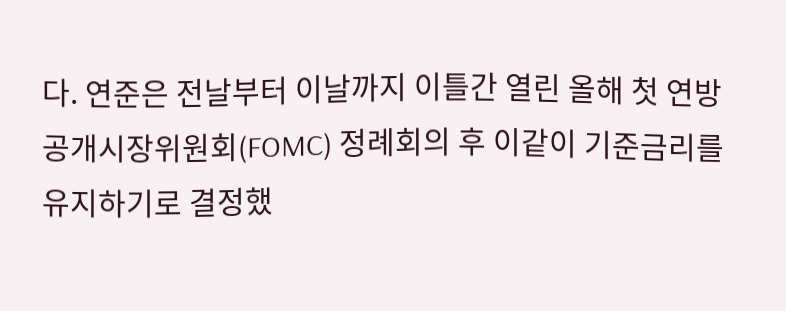다. 연준은 전날부터 이날까지 이틀간 열린 올해 첫 연방공개시장위원회(FOMC) 정례회의 후 이같이 기준금리를 유지하기로 결정했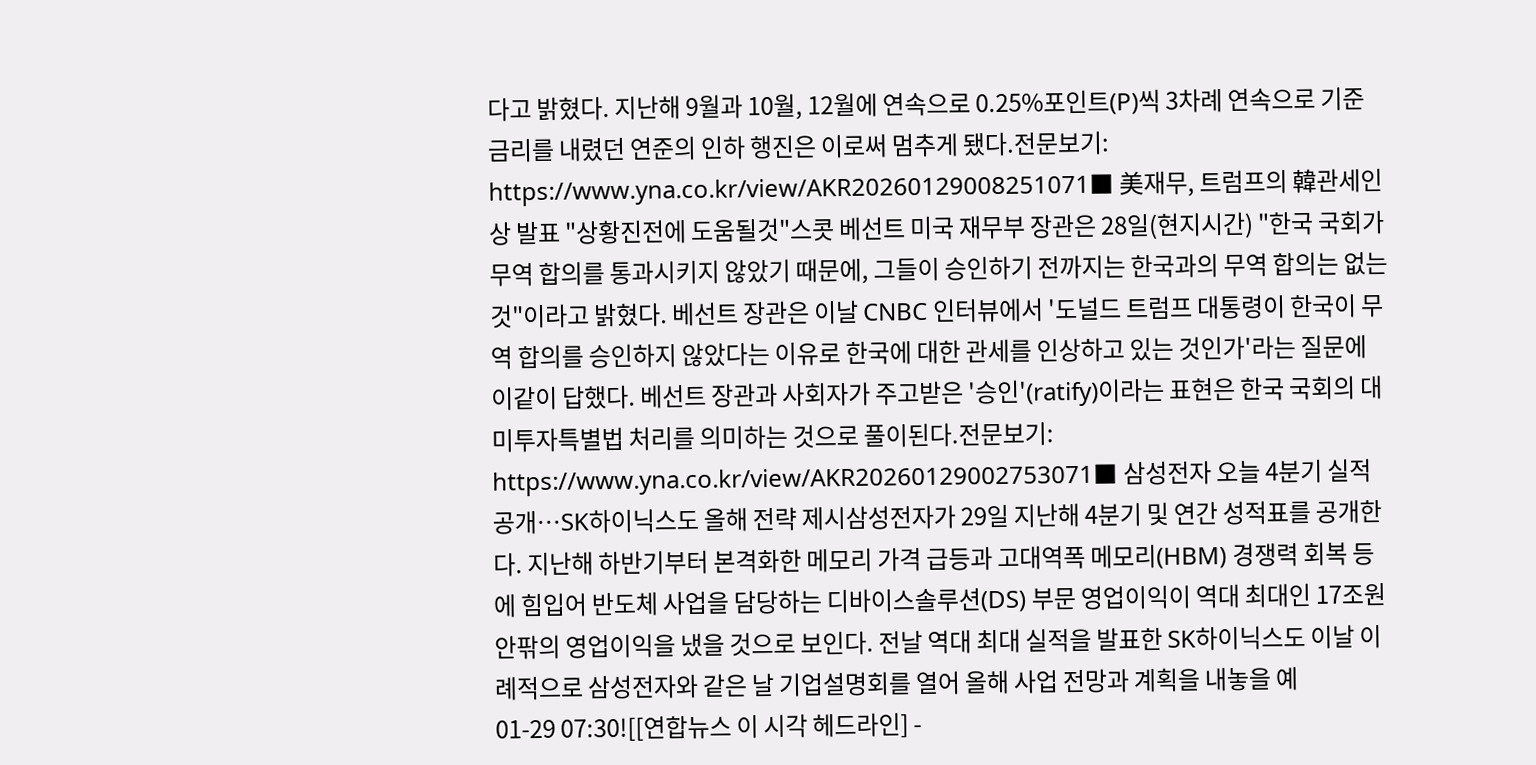다고 밝혔다. 지난해 9월과 10월, 12월에 연속으로 0.25%포인트(P)씩 3차례 연속으로 기준금리를 내렸던 연준의 인하 행진은 이로써 멈추게 됐다.전문보기: https://www.yna.co.kr/view/AKR20260129008251071■ 美재무, 트럼프의 韓관세인상 발표 "상황진전에 도움될것"스콧 베선트 미국 재무부 장관은 28일(현지시간) "한국 국회가 무역 합의를 통과시키지 않았기 때문에, 그들이 승인하기 전까지는 한국과의 무역 합의는 없는 것"이라고 밝혔다. 베선트 장관은 이날 CNBC 인터뷰에서 '도널드 트럼프 대통령이 한국이 무역 합의를 승인하지 않았다는 이유로 한국에 대한 관세를 인상하고 있는 것인가'라는 질문에 이같이 답했다. 베선트 장관과 사회자가 주고받은 '승인'(ratify)이라는 표현은 한국 국회의 대미투자특별법 처리를 의미하는 것으로 풀이된다.전문보기: https://www.yna.co.kr/view/AKR20260129002753071■ 삼성전자 오늘 4분기 실적 공개…SK하이닉스도 올해 전략 제시삼성전자가 29일 지난해 4분기 및 연간 성적표를 공개한다. 지난해 하반기부터 본격화한 메모리 가격 급등과 고대역폭 메모리(HBM) 경쟁력 회복 등에 힘입어 반도체 사업을 담당하는 디바이스솔루션(DS) 부문 영업이익이 역대 최대인 17조원 안팎의 영업이익을 냈을 것으로 보인다. 전날 역대 최대 실적을 발표한 SK하이닉스도 이날 이례적으로 삼성전자와 같은 날 기업설명회를 열어 올해 사업 전망과 계획을 내놓을 예
01-29 07:30![[연합뉴스 이 시각 헤드라인] -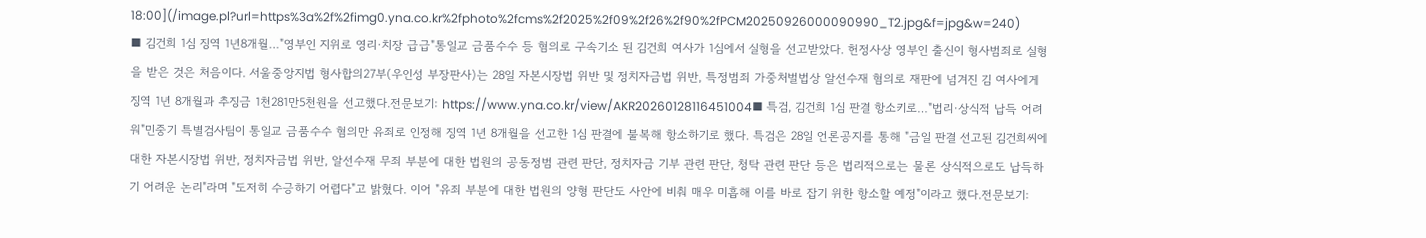18:00](/image.pl?url=https%3a%2f%2fimg0.yna.co.kr%2fphoto%2fcms%2f2025%2f09%2f26%2f90%2fPCM20250926000090990_T2.jpg&f=jpg&w=240)
■ 김건희 1심 징역 1년8개월…"영부인 지위로 영리·치장 급급"통일교 금품수수 등 혐의로 구속기소 된 김건희 여사가 1심에서 실형을 선고받았다. 헌정사상 영부인 출신이 형사범죄로 실형을 받은 것은 처음이다. 서울중앙지법 형사합의27부(우인성 부장판사)는 28일 자본시장법 위반 및 정치자금법 위반, 특정범죄 가중처벌법상 알선수재 혐의로 재판에 넘겨진 김 여사에게 징역 1년 8개월과 추징금 1천281만5천원을 선고했다.전문보기: https://www.yna.co.kr/view/AKR20260128116451004■ 특검, 김건희 1심 판결 항소키로…"법리·상식적 납득 어려워"민중기 특별검사팀이 통일교 금품수수 혐의만 유죄로 인정해 징역 1년 8개월을 선고한 1심 판결에 불복해 항소하기로 했다. 특검은 28일 언론공지를 통해 "금일 판결 선고된 김건희씨에 대한 자본시장법 위반, 정치자금법 위반, 알선수재 무죄 부분에 대한 법원의 공동정범 관련 판단, 정치자금 기부 관련 판단, 청탁 관련 판단 등은 법리적으로는 물론 상식적으로도 납득하기 어려운 논리"라며 "도저히 수긍하기 어렵다"고 밝혔다. 이어 "유죄 부분에 대한 법원의 양형 판단도 사안에 비춰 매우 미흡해 이를 바로 잡기 위한 항소할 예정"이라고 했다.전문보기: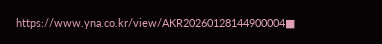https://www.yna.co.kr/view/AKR20260128144900004■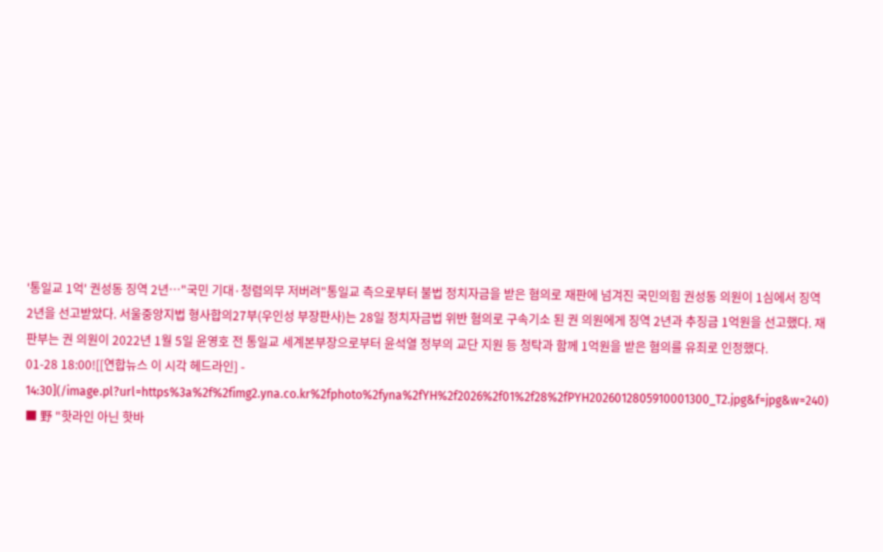'통일교 1억' 권성동 징역 2년…"국민 기대·청렴의무 저버려"통일교 측으로부터 불법 정치자금을 받은 혐의로 재판에 넘겨진 국민의힘 권성동 의원이 1심에서 징역 2년을 선고받았다. 서울중앙지법 형사합의27부(우인성 부장판사)는 28일 정치자금법 위반 혐의로 구속기소 된 권 의원에게 징역 2년과 추징금 1억원을 선고했다. 재판부는 권 의원이 2022년 1월 5일 윤영호 전 통일교 세계본부장으로부터 윤석열 정부의 교단 지원 등 청탁과 함께 1억원을 받은 혐의를 유죄로 인정했다.
01-28 18:00![[연합뉴스 이 시각 헤드라인] - 14:30](/image.pl?url=https%3a%2f%2fimg2.yna.co.kr%2fphoto%2fyna%2fYH%2f2026%2f01%2f28%2fPYH2026012805910001300_T2.jpg&f=jpg&w=240)
■ 野 "핫라인 아닌 핫바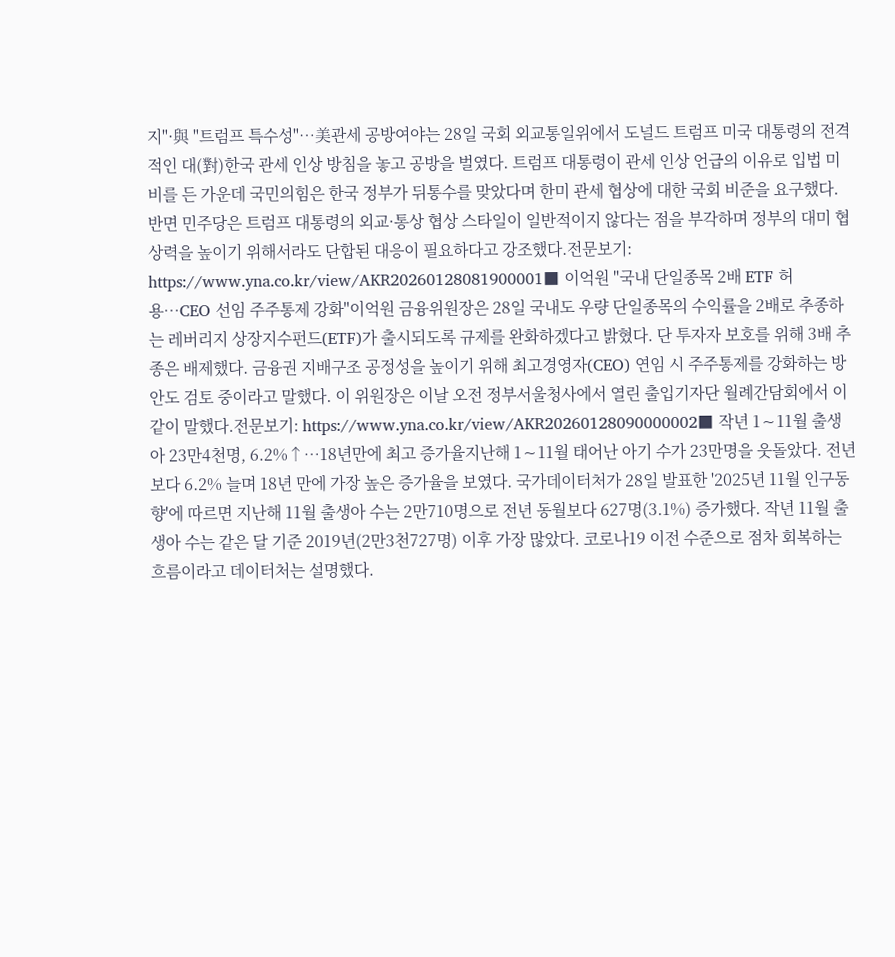지"·與 "트럼프 특수성"…美관세 공방여야는 28일 국회 외교통일위에서 도널드 트럼프 미국 대통령의 전격적인 대(對)한국 관세 인상 방침을 놓고 공방을 벌였다. 트럼프 대통령이 관세 인상 언급의 이유로 입법 미비를 든 가운데 국민의힘은 한국 정부가 뒤통수를 맞았다며 한미 관세 협상에 대한 국회 비준을 요구했다. 반면 민주당은 트럼프 대통령의 외교·통상 협상 스타일이 일반적이지 않다는 점을 부각하며 정부의 대미 협상력을 높이기 위해서라도 단합된 대응이 필요하다고 강조했다.전문보기: https://www.yna.co.kr/view/AKR20260128081900001■ 이억원 "국내 단일종목 2배 ETF 허용…CEO 선임 주주통제 강화"이억원 금융위원장은 28일 국내도 우량 단일종목의 수익률을 2배로 추종하는 레버리지 상장지수펀드(ETF)가 출시되도록 규제를 완화하겠다고 밝혔다. 단 투자자 보호를 위해 3배 추종은 배제했다. 금융권 지배구조 공정성을 높이기 위해 최고경영자(CEO) 연임 시 주주통제를 강화하는 방안도 검토 중이라고 말했다. 이 위원장은 이날 오전 정부서울청사에서 열린 출입기자단 월례간담회에서 이같이 말했다.전문보기: https://www.yna.co.kr/view/AKR20260128090000002■ 작년 1∼11월 출생아 23만4천명, 6.2%↑…18년만에 최고 증가율지난해 1∼11월 태어난 아기 수가 23만명을 웃돌았다. 전년보다 6.2% 늘며 18년 만에 가장 높은 증가율을 보였다. 국가데이터처가 28일 발표한 '2025년 11월 인구동향'에 따르면 지난해 11월 출생아 수는 2만710명으로 전년 동월보다 627명(3.1%) 증가했다. 작년 11월 출생아 수는 같은 달 기준 2019년(2만3천727명) 이후 가장 많았다. 코로나19 이전 수준으로 점차 회복하는 흐름이라고 데이터처는 설명했다.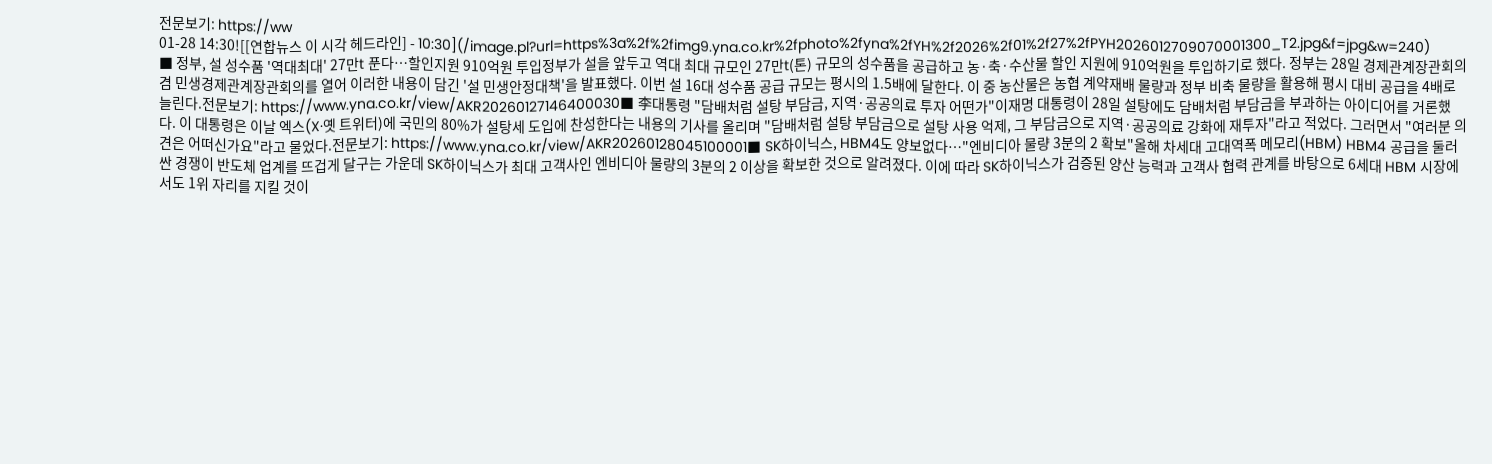전문보기: https://ww
01-28 14:30![[연합뉴스 이 시각 헤드라인] - 10:30](/image.pl?url=https%3a%2f%2fimg9.yna.co.kr%2fphoto%2fyna%2fYH%2f2026%2f01%2f27%2fPYH2026012709070001300_T2.jpg&f=jpg&w=240)
■ 정부, 설 성수품 '역대최대' 27만t 푼다…할인지원 910억원 투입정부가 설을 앞두고 역대 최대 규모인 27만t(톤) 규모의 성수품을 공급하고 농·축·수산물 할인 지원에 910억원을 투입하기로 했다. 정부는 28일 경제관계장관회의 겸 민생경제관계장관회의를 열어 이러한 내용이 담긴 '설 민생안정대책'을 발표했다. 이번 설 16대 성수품 공급 규모는 평시의 1.5배에 달한다. 이 중 농산물은 농협 계약재배 물량과 정부 비축 물량을 활용해 평시 대비 공급을 4배로 늘린다.전문보기: https://www.yna.co.kr/view/AKR20260127146400030■ 李대통령 "담배처럼 설탕 부담금, 지역·공공의료 투자 어떤가"이재명 대통령이 28일 설탕에도 담배처럼 부담금을 부과하는 아이디어를 거론했다. 이 대통령은 이날 엑스(X·옛 트위터)에 국민의 80%가 설탕세 도입에 찬성한다는 내용의 기사를 올리며 "담배처럼 설탕 부담금으로 설탕 사용 억제, 그 부담금으로 지역·공공의료 강화에 재투자"라고 적었다. 그러면서 "여러분 의견은 어떠신가요"라고 물었다.전문보기: https://www.yna.co.kr/view/AKR20260128045100001■ SK하이닉스, HBM4도 양보없다…"엔비디아 물량 3분의 2 확보"올해 차세대 고대역폭 메모리(HBM) HBM4 공급을 둘러싼 경쟁이 반도체 업계를 뜨겁게 달구는 가운데 SK하이닉스가 최대 고객사인 엔비디아 물량의 3분의 2 이상을 확보한 것으로 알려졌다. 이에 따라 SK하이닉스가 검증된 양산 능력과 고객사 협력 관계를 바탕으로 6세대 HBM 시장에서도 1위 자리를 지킬 것이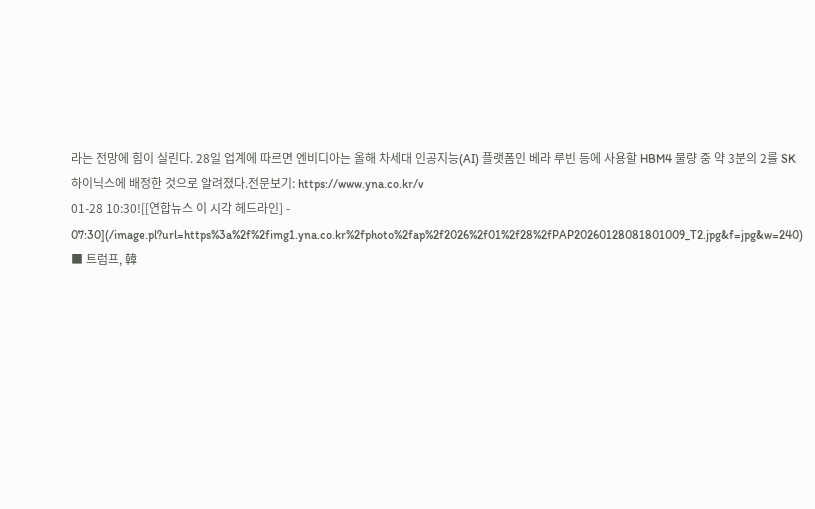라는 전망에 힘이 실린다. 28일 업계에 따르면 엔비디아는 올해 차세대 인공지능(AI) 플랫폼인 베라 루빈 등에 사용할 HBM4 물량 중 약 3분의 2를 SK하이닉스에 배정한 것으로 알려졌다.전문보기: https://www.yna.co.kr/v
01-28 10:30![[연합뉴스 이 시각 헤드라인] - 07:30](/image.pl?url=https%3a%2f%2fimg1.yna.co.kr%2fphoto%2fap%2f2026%2f01%2f28%2fPAP20260128081801009_T2.jpg&f=jpg&w=240)
■ 트럼프, 韓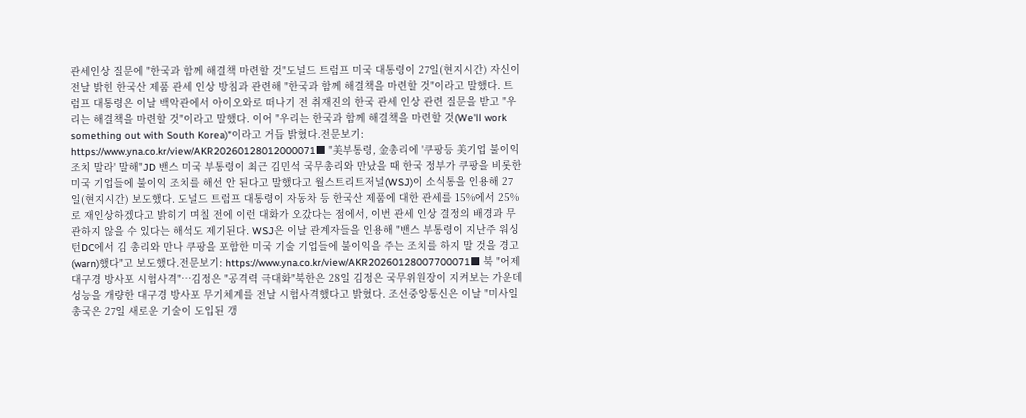관세인상 질문에 "한국과 함께 해결책 마련할 것"도널드 트럼프 미국 대통령이 27일(현지시간) 자신이 전날 밝힌 한국산 제품 관세 인상 방침과 관련해 "한국과 함께 해결책을 마련할 것"이라고 말했다. 트럼프 대통령은 이날 백악관에서 아이오와로 떠나기 전 취재진의 한국 관세 인상 관련 질문을 받고 "우리는 해결책을 마련할 것"이라고 말했다. 이어 "우리는 한국과 함께 해결책을 마련할 것(We'll work something out with South Korea)"이라고 거듭 밝혔다.전문보기: https://www.yna.co.kr/view/AKR20260128012000071■ "美부통령, 金총리에 '쿠팡등 美기업 불이익조치 말라' 말해"JD 밴스 미국 부통령이 최근 김민석 국무총리와 만났을 때 한국 정부가 쿠팡을 비롯한 미국 기업들에 불이익 조치를 해선 안 된다고 말했다고 월스트리트저널(WSJ)이 소식통을 인용해 27일(현지시간) 보도했다. 도널드 트럼프 대통령이 자동차 등 한국산 제품에 대한 관세를 15%에서 25%로 재인상하겠다고 밝히기 며칠 전에 이런 대화가 오갔다는 점에서, 이번 관세 인상 결정의 배경과 무관하지 않을 수 있다는 해석도 제기된다. WSJ은 이날 관계자들을 인용해 "밴스 부통령이 지난주 워싱턴DC에서 김 총리와 만나 쿠팡을 포함한 미국 기술 기업들에 불이익을 주는 조치를 하지 말 것을 경고(warn)했다"고 보도했다.전문보기: https://www.yna.co.kr/view/AKR20260128007700071■ 북 "어제 대구경 방사포 시험사격"…김정은 "공격력 극대화"북한은 28일 김정은 국무위원장이 지켜보는 가운데 성능을 개량한 대구경 방사포 무기체계를 전날 시험사격했다고 밝혔다. 조선중앙통신은 이날 "미사일총국은 27일 새로운 기술이 도입된 갱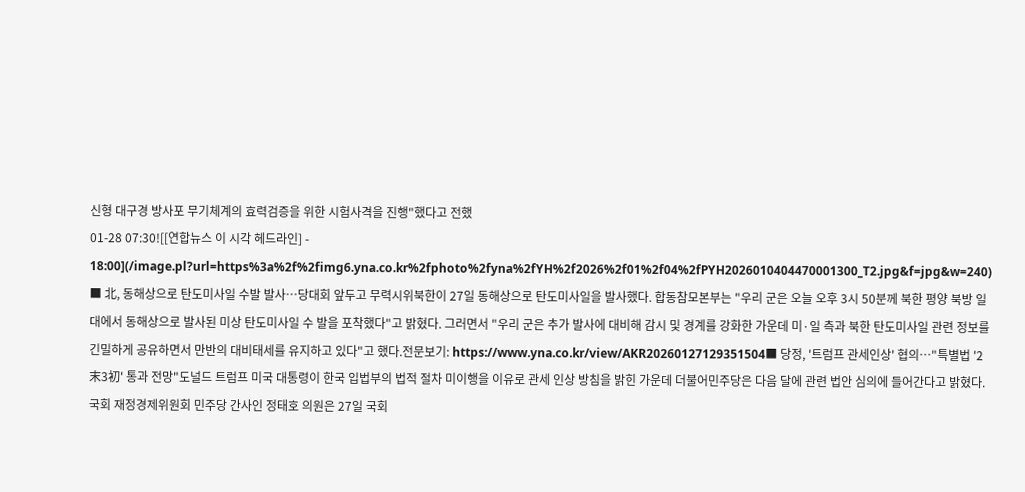신형 대구경 방사포 무기체계의 효력검증을 위한 시험사격을 진행"했다고 전했
01-28 07:30![[연합뉴스 이 시각 헤드라인] - 18:00](/image.pl?url=https%3a%2f%2fimg6.yna.co.kr%2fphoto%2fyna%2fYH%2f2026%2f01%2f04%2fPYH2026010404470001300_T2.jpg&f=jpg&w=240)
■ 北, 동해상으로 탄도미사일 수발 발사…당대회 앞두고 무력시위북한이 27일 동해상으로 탄도미사일을 발사했다. 합동참모본부는 "우리 군은 오늘 오후 3시 50분께 북한 평양 북방 일대에서 동해상으로 발사된 미상 탄도미사일 수 발을 포착했다"고 밝혔다. 그러면서 "우리 군은 추가 발사에 대비해 감시 및 경계를 강화한 가운데 미·일 측과 북한 탄도미사일 관련 정보를 긴밀하게 공유하면서 만반의 대비태세를 유지하고 있다"고 했다.전문보기: https://www.yna.co.kr/view/AKR20260127129351504■ 당정, '트럼프 관세인상' 협의…"특별법 '2末3初' 통과 전망"도널드 트럼프 미국 대통령이 한국 입법부의 법적 절차 미이행을 이유로 관세 인상 방침을 밝힌 가운데 더불어민주당은 다음 달에 관련 법안 심의에 들어간다고 밝혔다. 국회 재정경제위원회 민주당 간사인 정태호 의원은 27일 국회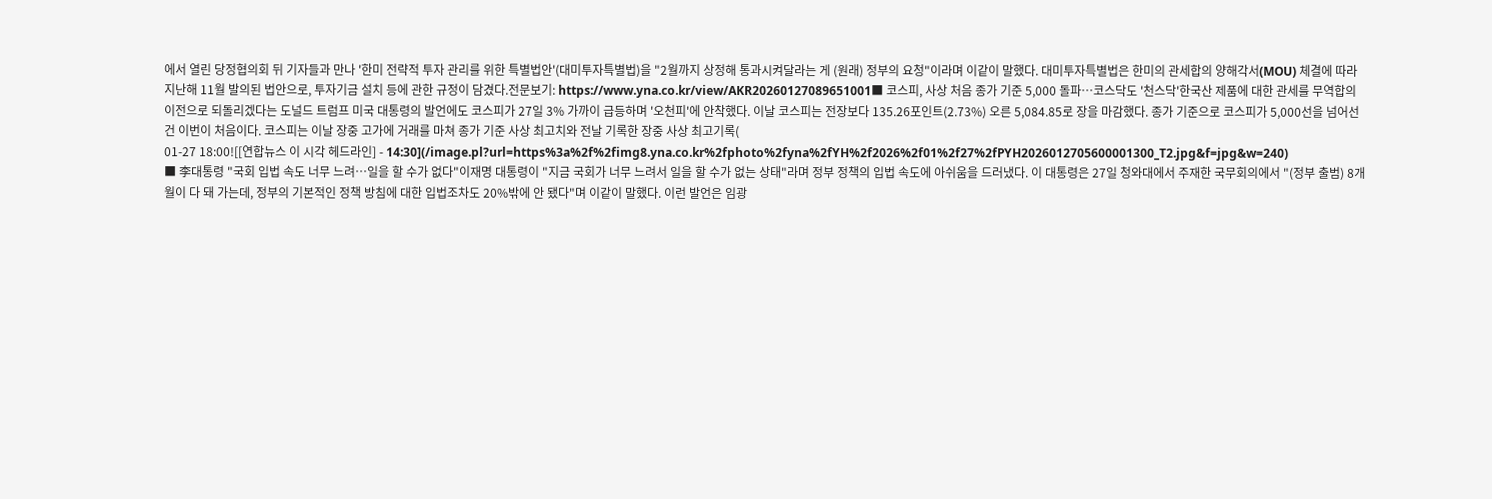에서 열린 당정협의회 뒤 기자들과 만나 '한미 전략적 투자 관리를 위한 특별법안'(대미투자특별법)을 "2월까지 상정해 통과시켜달라는 게 (원래) 정부의 요청"이라며 이같이 말했다. 대미투자특별법은 한미의 관세합의 양해각서(MOU) 체결에 따라 지난해 11월 발의된 법안으로, 투자기금 설치 등에 관한 규정이 담겼다.전문보기: https://www.yna.co.kr/view/AKR20260127089651001■ 코스피, 사상 처음 종가 기준 5,000 돌파…코스닥도 '천스닥'한국산 제품에 대한 관세를 무역합의 이전으로 되돌리겠다는 도널드 트럼프 미국 대통령의 발언에도 코스피가 27일 3% 가까이 급등하며 '오천피'에 안착했다. 이날 코스피는 전장보다 135.26포인트(2.73%) 오른 5,084.85로 장을 마감했다. 종가 기준으로 코스피가 5,000선을 넘어선 건 이번이 처음이다. 코스피는 이날 장중 고가에 거래를 마쳐 종가 기준 사상 최고치와 전날 기록한 장중 사상 최고기록(
01-27 18:00![[연합뉴스 이 시각 헤드라인] - 14:30](/image.pl?url=https%3a%2f%2fimg8.yna.co.kr%2fphoto%2fyna%2fYH%2f2026%2f01%2f27%2fPYH2026012705600001300_T2.jpg&f=jpg&w=240)
■ 李대통령 "국회 입법 속도 너무 느려…일을 할 수가 없다"이재명 대통령이 "지금 국회가 너무 느려서 일을 할 수가 없는 상태"라며 정부 정책의 입법 속도에 아쉬움을 드러냈다. 이 대통령은 27일 청와대에서 주재한 국무회의에서 "(정부 출범) 8개월이 다 돼 가는데, 정부의 기본적인 정책 방침에 대한 입법조차도 20%밖에 안 됐다"며 이같이 말했다. 이런 발언은 임광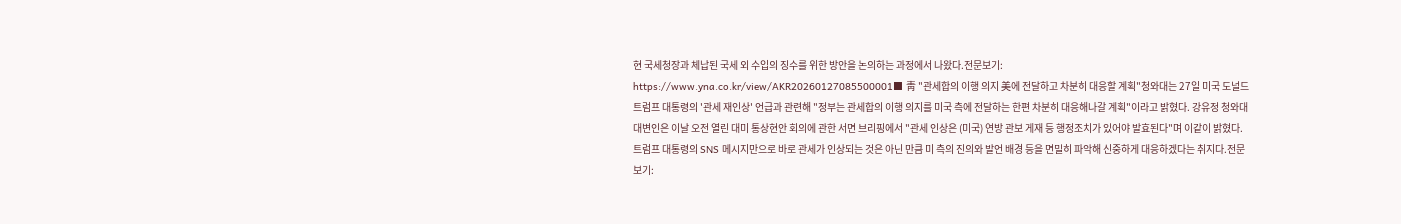현 국세청장과 체납된 국세 외 수입의 징수를 위한 방안을 논의하는 과정에서 나왔다.전문보기: https://www.yna.co.kr/view/AKR20260127085500001■ 靑 "관세합의 이행 의지 美에 전달하고 차분히 대응할 계획"청와대는 27일 미국 도널드 트럼프 대통령의 '관세 재인상' 언급과 관련해 "정부는 관세합의 이행 의지를 미국 측에 전달하는 한편 차분히 대응해나갈 계획"이라고 밝혔다. 강유정 청와대 대변인은 이날 오전 열린 대미 통상현안 회의에 관한 서면 브리핑에서 "관세 인상은 (미국) 연방 관보 게재 등 행정조치가 있어야 발효된다"며 이같이 밝혔다. 트럼프 대통령의 SNS 메시지만으로 바로 관세가 인상되는 것은 아닌 만큼 미 측의 진의와 발언 배경 등을 면밀히 파악해 신중하게 대응하겠다는 취지다.전문보기: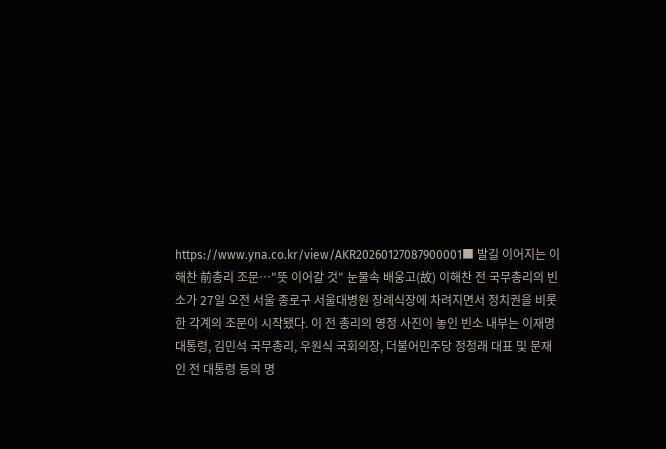https://www.yna.co.kr/view/AKR20260127087900001■ 발길 이어지는 이해찬 前총리 조문…"뜻 이어갈 것" 눈물속 배웅고(故) 이해찬 전 국무총리의 빈소가 27일 오전 서울 종로구 서울대병원 장례식장에 차려지면서 정치권을 비롯한 각계의 조문이 시작됐다. 이 전 총리의 영정 사진이 놓인 빈소 내부는 이재명 대통령, 김민석 국무총리, 우원식 국회의장, 더불어민주당 정청래 대표 및 문재인 전 대통령 등의 명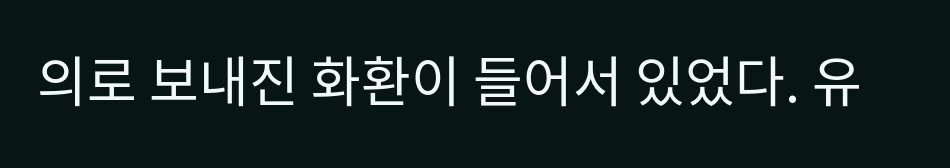의로 보내진 화환이 들어서 있었다. 유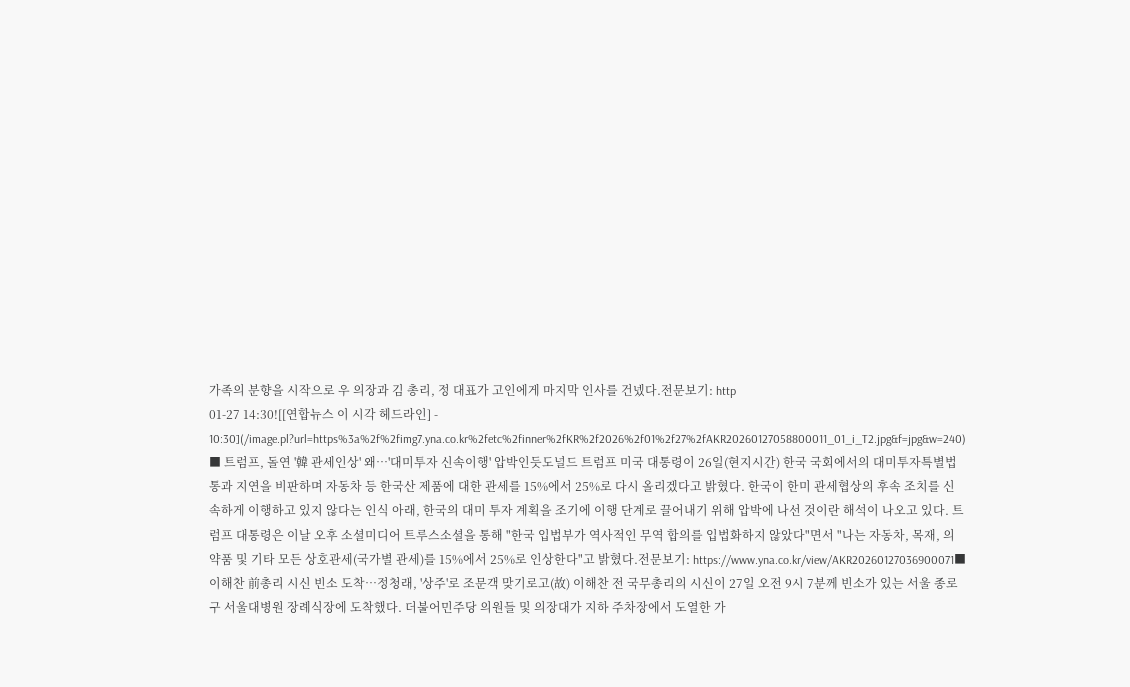가족의 분향을 시작으로 우 의장과 김 총리, 정 대표가 고인에게 마지막 인사를 건넸다.전문보기: http
01-27 14:30![[연합뉴스 이 시각 헤드라인] - 10:30](/image.pl?url=https%3a%2f%2fimg7.yna.co.kr%2fetc%2finner%2fKR%2f2026%2f01%2f27%2fAKR20260127058800011_01_i_T2.jpg&f=jpg&w=240)
■ 트럼프, 돌연 '韓 관세인상' 왜…'대미투자 신속이행' 압박인듯도널드 트럼프 미국 대통령이 26일(현지시간) 한국 국회에서의 대미투자특별법 통과 지연을 비판하며 자동차 등 한국산 제품에 대한 관세를 15%에서 25%로 다시 올리겠다고 밝혔다. 한국이 한미 관세협상의 후속 조치를 신속하게 이행하고 있지 않다는 인식 아래, 한국의 대미 투자 계획을 조기에 이행 단계로 끌어내기 위해 압박에 나선 것이란 해석이 나오고 있다. 트럼프 대통령은 이날 오후 소셜미디어 트루스소셜을 통해 "한국 입법부가 역사적인 무역 합의를 입법화하지 않았다"면서 "나는 자동차, 목재, 의약품 및 기타 모든 상호관세(국가별 관세)를 15%에서 25%로 인상한다"고 밝혔다.전문보기: https://www.yna.co.kr/view/AKR20260127036900071■ 이해찬 前총리 시신 빈소 도착…정청래, '상주'로 조문객 맞기로고(故) 이해찬 전 국무총리의 시신이 27일 오전 9시 7분께 빈소가 있는 서울 종로구 서울대병원 장례식장에 도착했다. 더불어민주당 의원들 및 의장대가 지하 주차장에서 도열한 가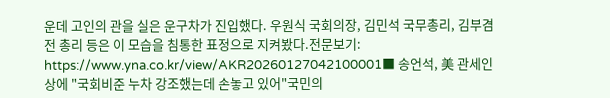운데 고인의 관을 실은 운구차가 진입했다. 우원식 국회의장, 김민석 국무총리, 김부겸 전 총리 등은 이 모습을 침통한 표정으로 지켜봤다.전문보기: https://www.yna.co.kr/view/AKR20260127042100001■ 송언석, 美 관세인상에 "국회비준 누차 강조했는데 손놓고 있어"국민의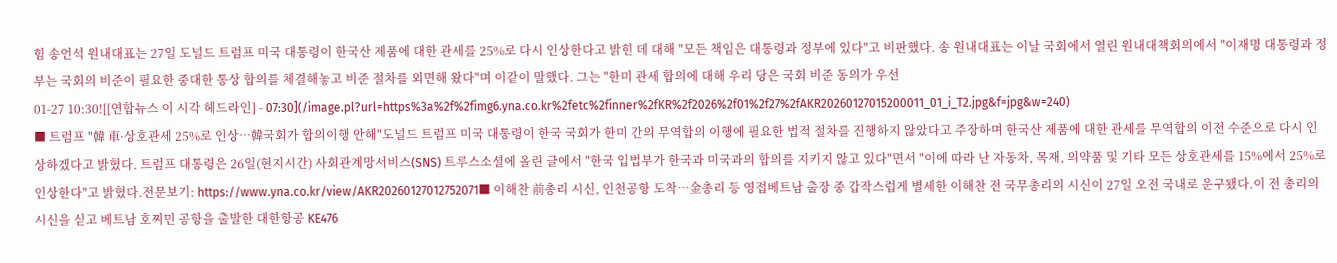힘 송언석 원내대표는 27일 도널드 트럼프 미국 대통령이 한국산 제품에 대한 관세를 25%로 다시 인상한다고 밝힌 데 대해 "모든 책임은 대통령과 정부에 있다"고 비판했다. 송 원내대표는 이날 국회에서 열린 원내대책회의에서 "이재명 대통령과 정부는 국회의 비준이 필요한 중대한 통상 합의를 체결해놓고 비준 절차를 외면해 왔다"며 이같이 말했다. 그는 "한미 관세 합의에 대해 우리 당은 국회 비준 동의가 우선
01-27 10:30![[연합뉴스 이 시각 헤드라인] - 07:30](/image.pl?url=https%3a%2f%2fimg6.yna.co.kr%2fetc%2finner%2fKR%2f2026%2f01%2f27%2fAKR20260127015200011_01_i_T2.jpg&f=jpg&w=240)
■ 트럼프 "韓 車·상호관세 25%로 인상…韓국회가 합의이행 안해"도널드 트럼프 미국 대통령이 한국 국회가 한미 간의 무역합의 이행에 필요한 법적 절차를 진행하지 않았다고 주장하며 한국산 제품에 대한 관세를 무역합의 이전 수준으로 다시 인상하겠다고 밝혔다. 트럼프 대통령은 26일(현지시간) 사회관계망서비스(SNS) 트루스소셜에 올린 글에서 "한국 입법부가 한국과 미국과의 합의를 지키지 않고 있다"면서 "이에 따라 난 자동차, 목재, 의약품 및 기타 모든 상호관세를 15%에서 25%로 인상한다"고 밝혔다.전문보기: https://www.yna.co.kr/view/AKR20260127012752071■ 이해찬 前총리 시신, 인천공항 도착…金총리 등 영접베트남 출장 중 갑작스럽게 별세한 이해찬 전 국무총리의 시신이 27일 오전 국내로 운구됐다.이 전 총리의 시신을 싣고 베트남 호찌민 공항을 출발한 대한항공 KE476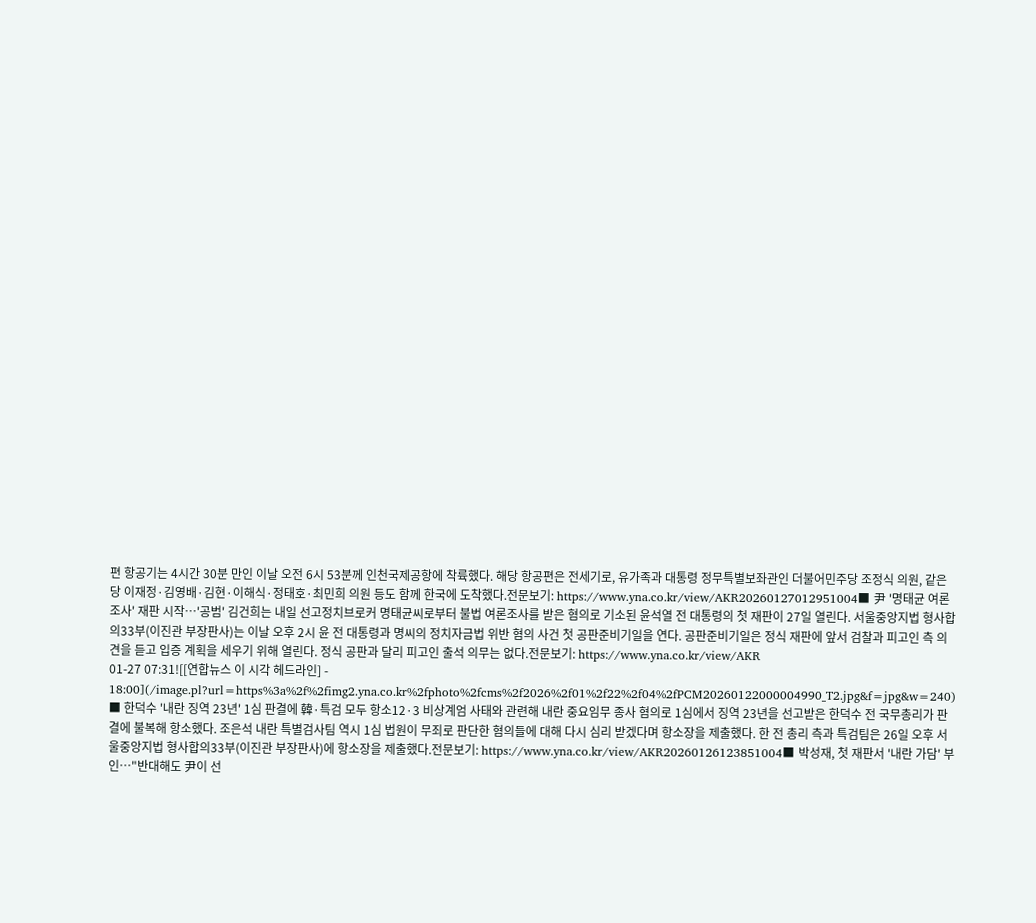편 항공기는 4시간 30분 만인 이날 오전 6시 53분께 인천국제공항에 착륙했다. 해당 항공편은 전세기로, 유가족과 대통령 정무특별보좌관인 더불어민주당 조정식 의원, 같은 당 이재정·김영배·김현·이해식·정태호·최민희 의원 등도 함께 한국에 도착했다.전문보기: https://www.yna.co.kr/view/AKR20260127012951004■ 尹 '명태균 여론조사' 재판 시작…'공범' 김건희는 내일 선고정치브로커 명태균씨로부터 불법 여론조사를 받은 혐의로 기소된 윤석열 전 대통령의 첫 재판이 27일 열린다. 서울중앙지법 형사합의33부(이진관 부장판사)는 이날 오후 2시 윤 전 대통령과 명씨의 정치자금법 위반 혐의 사건 첫 공판준비기일을 연다. 공판준비기일은 정식 재판에 앞서 검찰과 피고인 측 의견을 듣고 입증 계획을 세우기 위해 열린다. 정식 공판과 달리 피고인 출석 의무는 없다.전문보기: https://www.yna.co.kr/view/AKR
01-27 07:31![[연합뉴스 이 시각 헤드라인] - 18:00](/image.pl?url=https%3a%2f%2fimg2.yna.co.kr%2fphoto%2fcms%2f2026%2f01%2f22%2f04%2fPCM20260122000004990_T2.jpg&f=jpg&w=240)
■ 한덕수 '내란 징역 23년' 1심 판결에 韓·특검 모두 항소12·3 비상계엄 사태와 관련해 내란 중요임무 종사 혐의로 1심에서 징역 23년을 선고받은 한덕수 전 국무총리가 판결에 불복해 항소했다. 조은석 내란 특별검사팀 역시 1심 법원이 무죄로 판단한 혐의들에 대해 다시 심리 받겠다며 항소장을 제출했다. 한 전 총리 측과 특검팀은 26일 오후 서울중앙지법 형사합의33부(이진관 부장판사)에 항소장을 제출했다.전문보기: https://www.yna.co.kr/view/AKR20260126123851004■ 박성재, 첫 재판서 '내란 가담' 부인…"반대해도 尹이 선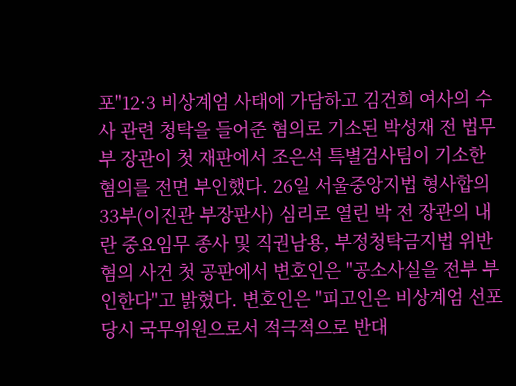포"12·3 비상계엄 사태에 가담하고 김건희 여사의 수사 관련 청탁을 들어준 혐의로 기소된 박성재 전 법무부 장관이 첫 재판에서 조은석 특별검사팀이 기소한 혐의를 전면 부인했다. 26일 서울중앙지법 형사합의33부(이진관 부장판사) 심리로 열린 박 전 장관의 내란 중요임무 종사 및 직권남용, 부정청탁금지법 위반 혐의 사건 첫 공판에서 변호인은 "공소사실을 전부 부인한다"고 밝혔다. 변호인은 "피고인은 비상계엄 선포 당시 국무위원으로서 적극적으로 반대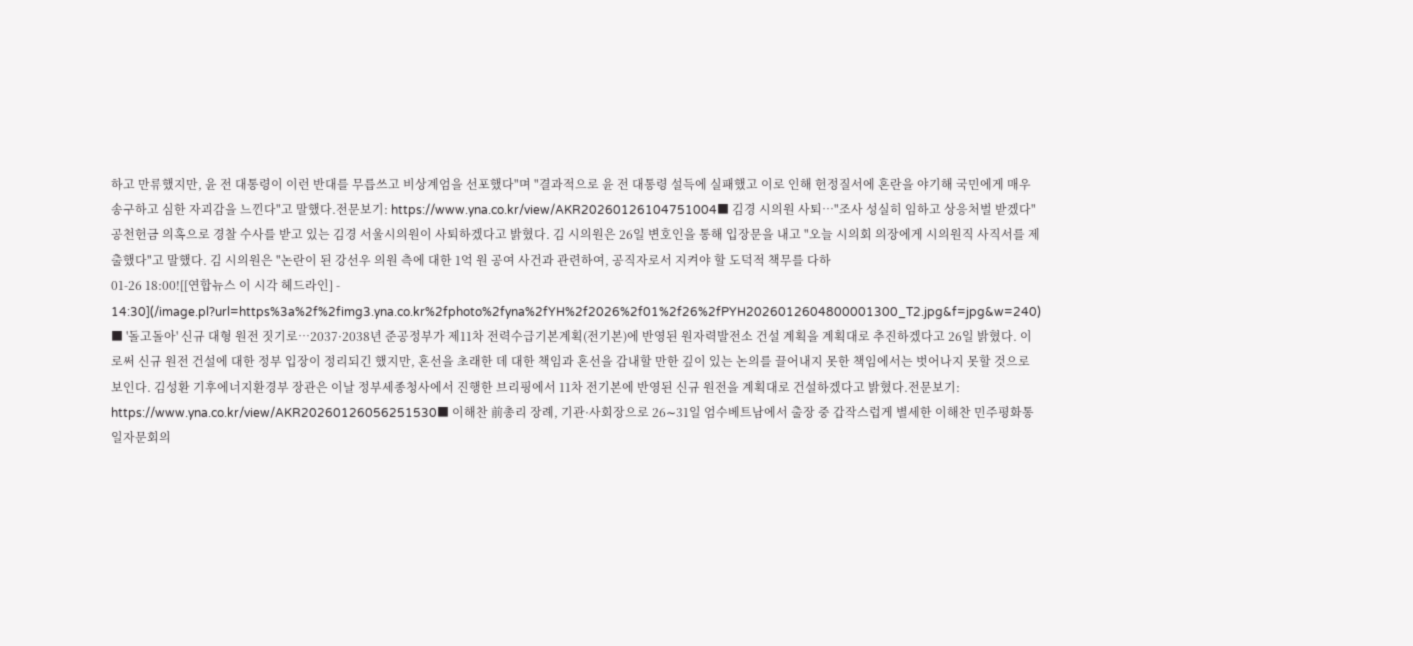하고 만류했지만, 윤 전 대통령이 이런 반대를 무릅쓰고 비상계엄을 선포했다"며 "결과적으로 윤 전 대통령 설득에 실패했고 이로 인해 헌정질서에 혼란을 야기해 국민에게 매우 송구하고 심한 자괴감을 느낀다"고 말했다.전문보기: https://www.yna.co.kr/view/AKR20260126104751004■ 김경 시의원 사퇴…"조사 성실히 임하고 상응처벌 받겠다"공천헌금 의혹으로 경찰 수사를 받고 있는 김경 서울시의원이 사퇴하겠다고 밝혔다. 김 시의원은 26일 변호인을 통해 입장문을 내고 "오늘 시의회 의장에게 시의원직 사직서를 제출했다"고 말했다. 김 시의원은 "논란이 된 강선우 의원 측에 대한 1억 원 공여 사건과 관련하여, 공직자로서 지켜야 할 도덕적 책무를 다하
01-26 18:00![[연합뉴스 이 시각 헤드라인] - 14:30](/image.pl?url=https%3a%2f%2fimg3.yna.co.kr%2fphoto%2fyna%2fYH%2f2026%2f01%2f26%2fPYH2026012604800001300_T2.jpg&f=jpg&w=240)
■ '돌고돌아' 신규 대형 원전 짓기로…2037·2038년 준공정부가 제11차 전력수급기본계획(전기본)에 반영된 원자력발전소 건설 계획을 계획대로 추진하겠다고 26일 밝혔다. 이로써 신규 원전 건설에 대한 정부 입장이 정리되긴 했지만, 혼선을 초래한 데 대한 책임과 혼선을 감내할 만한 깊이 있는 논의를 끌어내지 못한 책임에서는 벗어나지 못할 것으로 보인다. 김성환 기후에너지환경부 장관은 이날 정부세종청사에서 진행한 브리핑에서 11차 전기본에 반영된 신규 원전을 계획대로 건설하겠다고 밝혔다.전문보기: https://www.yna.co.kr/view/AKR20260126056251530■ 이해찬 前총리 장례, 기관·사회장으로 26∼31일 엄수베트남에서 출장 중 갑작스럽게 별세한 이해찬 민주평화통일자문회의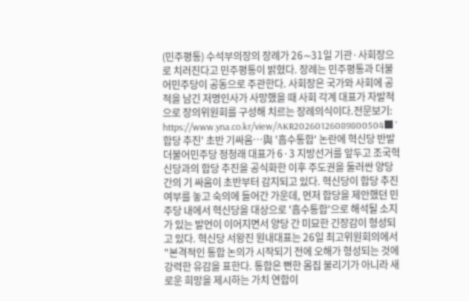(민주평통) 수석부의장의 장례가 26∼31일 기관·사회장으로 치러진다고 민주평통이 밝혔다. 장례는 민주평통과 더불어민주당이 공동으로 주관한다. 사회장은 국가와 사회에 공적을 남긴 저명인사가 사망했을 때 사회 각계 대표가 자발적으로 장의위원회를 구성해 치르는 장례의식이다.전문보기: https://www.yna.co.kr/view/AKR20260126089800504■ '합당 추진' 초반 기싸움…與 '흡수통합' 논란에 혁신당 반발더불어민주당 정청래 대표가 6·3 지방선거를 앞두고 조국혁신당과의 합당 추진을 공식화한 이후 주도권을 둘러싼 양당 간의 기 싸움이 초반부터 감지되고 있다. 혁신당이 합당 추진 여부를 놓고 숙의에 들어간 가운데, 먼저 합당을 제안했던 민주당 내에서 혁신당을 대상으로 '흡수통합'으로 해석될 소지가 있는 발언이 이어지면서 양당 간 미묘한 긴장감이 형성되고 있다. 혁신당 서왕진 원내대표는 26일 최고위원회의에서 "본격적인 통합 논의가 시작되기 전에 오해가 형성되는 것에 강력한 유감을 표한다. 통합은 뻔한 몸집 불리기가 아니라 새로운 희망을 제시하는 가치 연합이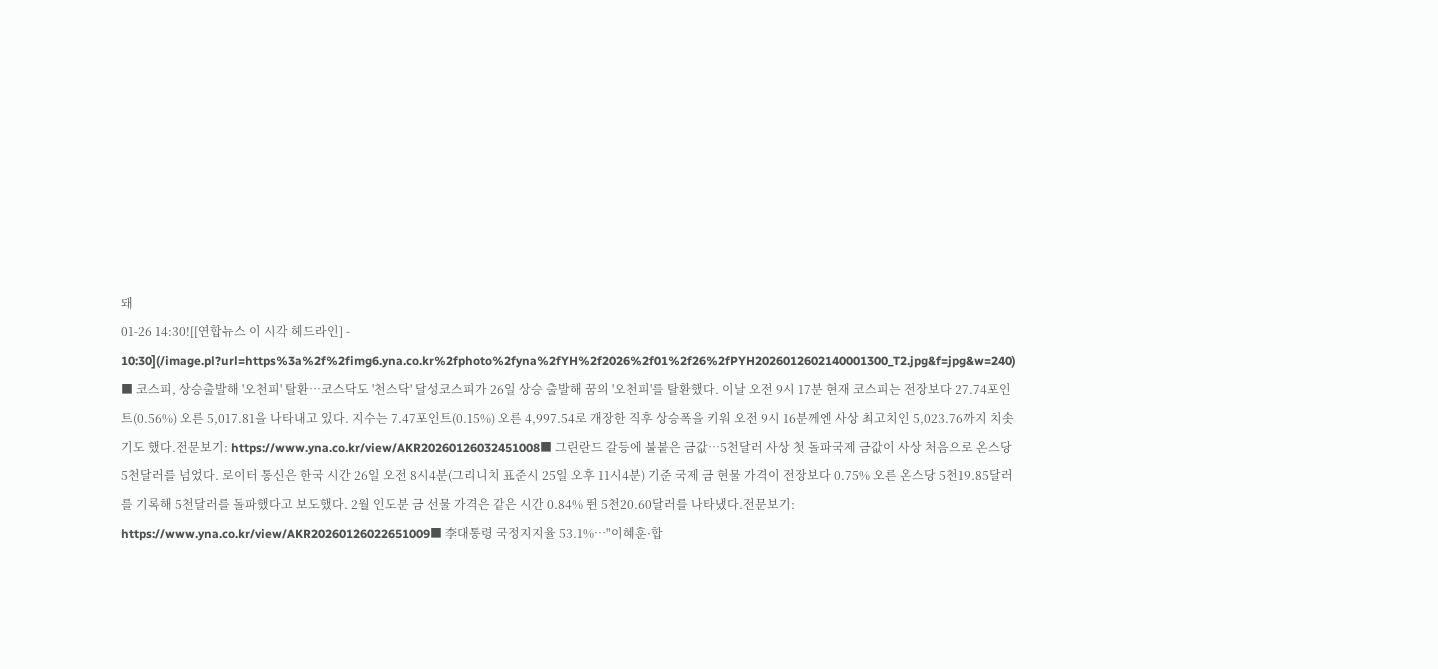돼
01-26 14:30![[연합뉴스 이 시각 헤드라인] - 10:30](/image.pl?url=https%3a%2f%2fimg6.yna.co.kr%2fphoto%2fyna%2fYH%2f2026%2f01%2f26%2fPYH2026012602140001300_T2.jpg&f=jpg&w=240)
■ 코스피, 상승출발해 '오천피' 탈환…코스닥도 '천스닥' 달성코스피가 26일 상승 출발해 꿈의 '오천피'를 탈환했다. 이날 오전 9시 17분 현재 코스피는 전장보다 27.74포인트(0.56%) 오른 5,017.81을 나타내고 있다. 지수는 7.47포인트(0.15%) 오른 4,997.54로 개장한 직후 상승폭을 키워 오전 9시 16분께엔 사상 최고치인 5,023.76까지 치솟기도 했다.전문보기: https://www.yna.co.kr/view/AKR20260126032451008■ 그린란드 갈등에 불붙은 금값…5천달러 사상 첫 돌파국제 금값이 사상 처음으로 온스당 5천달러를 넘었다. 로이터 통신은 한국 시간 26일 오전 8시4분(그리니치 표준시 25일 오후 11시4분) 기준 국제 금 현물 가격이 전장보다 0.75% 오른 온스당 5천19.85달러를 기록해 5천달러를 돌파했다고 보도했다. 2월 인도분 금 선물 가격은 같은 시간 0.84% 뛴 5천20.60달러를 나타냈다.전문보기: https://www.yna.co.kr/view/AKR20260126022651009■ 李대통령 국정지지율 53.1%…"이혜훈·합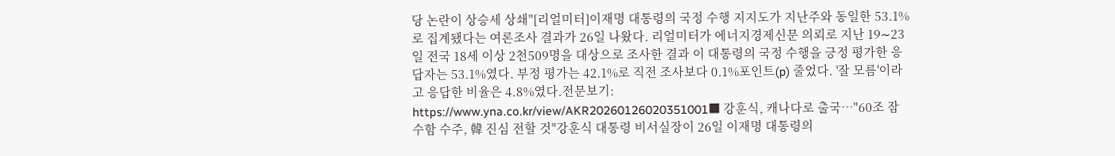당 논란이 상승세 상쇄"[리얼미터]이재명 대통령의 국정 수행 지지도가 지난주와 동일한 53.1%로 집계됐다는 여론조사 결과가 26일 나왔다. 리얼미터가 에너지경제신문 의뢰로 지난 19∼23일 전국 18세 이상 2천509명을 대상으로 조사한 결과 이 대통령의 국정 수행을 긍정 평가한 응답자는 53.1%였다. 부정 평가는 42.1%로 직전 조사보다 0.1%포인트(p) 줄었다. '잘 모름'이라고 응답한 비율은 4.8%였다.전문보기: https://www.yna.co.kr/view/AKR20260126020351001■ 강훈식, 캐나다로 출국…"60조 잠수함 수주, 韓 진심 전할 것"강훈식 대통령 비서실장이 26일 이재명 대통령의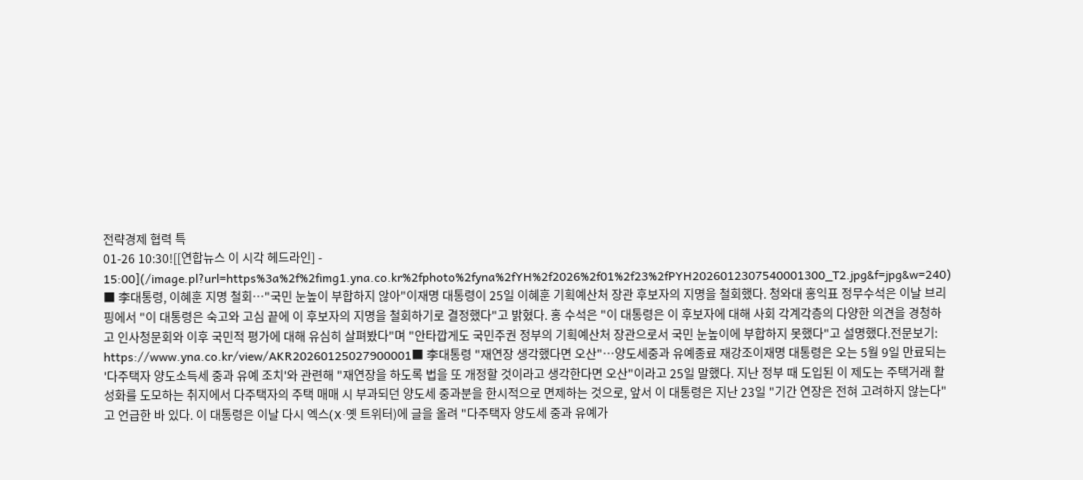전략경제 협력 특
01-26 10:30![[연합뉴스 이 시각 헤드라인] - 15:00](/image.pl?url=https%3a%2f%2fimg1.yna.co.kr%2fphoto%2fyna%2fYH%2f2026%2f01%2f23%2fPYH2026012307540001300_T2.jpg&f=jpg&w=240)
■ 李대통령, 이혜훈 지명 철회…"국민 눈높이 부합하지 않아"이재명 대통령이 25일 이혜훈 기획예산처 장관 후보자의 지명을 철회했다. 청와대 홍익표 정무수석은 이날 브리핑에서 "이 대통령은 숙고와 고심 끝에 이 후보자의 지명을 철회하기로 결정했다"고 밝혔다. 홍 수석은 "이 대통령은 이 후보자에 대해 사회 각계각층의 다양한 의견을 경청하고 인사청문회와 이후 국민적 평가에 대해 유심히 살펴봤다"며 "안타깝게도 국민주권 정부의 기획예산처 장관으로서 국민 눈높이에 부합하지 못했다"고 설명했다.전문보기: https://www.yna.co.kr/view/AKR20260125027900001■ 李대통령 "재연장 생각했다면 오산"…양도세중과 유예종료 재강조이재명 대통령은 오는 5월 9일 만료되는 '다주택자 양도소득세 중과 유예 조치'와 관련해 "재연장을 하도록 법을 또 개정할 것이라고 생각한다면 오산"이라고 25일 말했다. 지난 정부 때 도입된 이 제도는 주택거래 활성화를 도모하는 취지에서 다주택자의 주택 매매 시 부과되던 양도세 중과분을 한시적으로 면제하는 것으로, 앞서 이 대통령은 지난 23일 "기간 연장은 전혀 고려하지 않는다"고 언급한 바 있다. 이 대통령은 이날 다시 엑스(X·옛 트위터)에 글을 올려 "다주택자 양도세 중과 유예가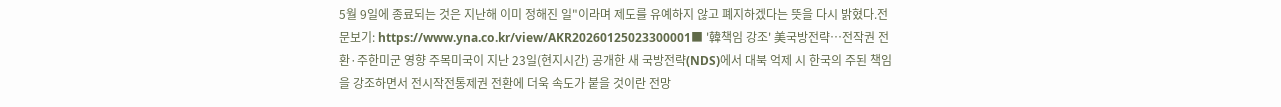5월 9일에 종료되는 것은 지난해 이미 정해진 일"이라며 제도를 유예하지 않고 폐지하겠다는 뜻을 다시 밝혔다.전문보기: https://www.yna.co.kr/view/AKR20260125023300001■ '韓책임 강조' 美국방전략…전작권 전환·주한미군 영향 주목미국이 지난 23일(현지시간) 공개한 새 국방전략(NDS)에서 대북 억제 시 한국의 주된 책임을 강조하면서 전시작전통제권 전환에 더욱 속도가 붙을 것이란 전망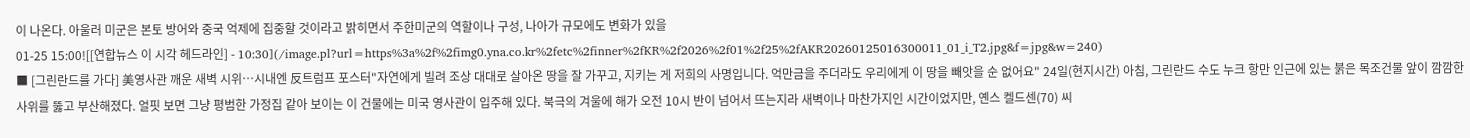이 나온다. 아울러 미군은 본토 방어와 중국 억제에 집중할 것이라고 밝히면서 주한미군의 역할이나 구성, 나아가 규모에도 변화가 있을
01-25 15:00![[연합뉴스 이 시각 헤드라인] - 10:30](/image.pl?url=https%3a%2f%2fimg0.yna.co.kr%2fetc%2finner%2fKR%2f2026%2f01%2f25%2fAKR20260125016300011_01_i_T2.jpg&f=jpg&w=240)
■ [그린란드를 가다] 美영사관 깨운 새벽 시위…시내엔 反트럼프 포스터"자연에게 빌려 조상 대대로 살아온 땅을 잘 가꾸고, 지키는 게 저희의 사명입니다. 억만금을 주더라도 우리에게 이 땅을 빼앗을 순 없어요" 24일(현지시간) 아침, 그린란드 수도 누크 항만 인근에 있는 붉은 목조건물 앞이 깜깜한 사위를 뚫고 부산해졌다. 얼핏 보면 그냥 평범한 가정집 같아 보이는 이 건물에는 미국 영사관이 입주해 있다. 북극의 겨울에 해가 오전 10시 반이 넘어서 뜨는지라 새벽이나 마찬가지인 시간이었지만, 옌스 켈드센(70) 씨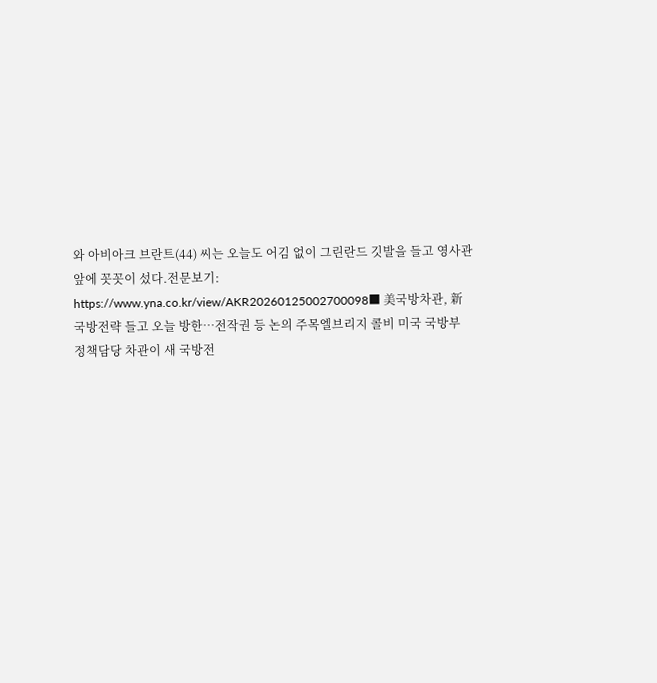와 아비아크 브란트(44) 씨는 오늘도 어김 없이 그린란드 깃발을 들고 영사관 앞에 꼿꼿이 섰다.전문보기: https://www.yna.co.kr/view/AKR20260125002700098■ 美국방차관, 新국방전략 들고 오늘 방한…전작권 등 논의 주목엘브리지 콜비 미국 국방부 정책담당 차관이 새 국방전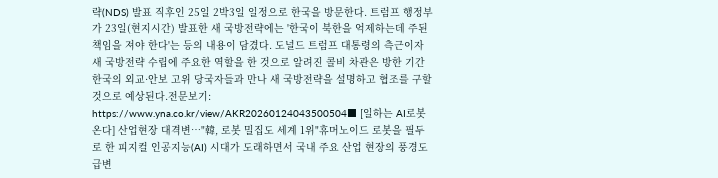략(NDS) 발표 직후인 25일 2박3일 일정으로 한국을 방문한다. 트럼프 행정부가 23일(현지시간) 발표한 새 국방전략에는 '한국이 북한을 억제하는데 주된 책임을 져야 한다'는 등의 내용이 담겼다. 도널드 트럼프 대통령의 측근이자 새 국방전략 수립에 주요한 역할을 한 것으로 알려진 콜비 차관은 방한 기간 한국의 외교·안보 고위 당국자들과 만나 새 국방전략을 설명하고 협조를 구할 것으로 예상된다.전문보기: https://www.yna.co.kr/view/AKR20260124043500504■ [일하는 AI로봇 온다] 산업현장 대격변…"韓, 로봇 밀집도 세계 1위"휴머노이드 로봇을 필두로 한 피지컬 인공지능(AI) 시대가 도래하면서 국내 주요 산업 현장의 풍경도 급변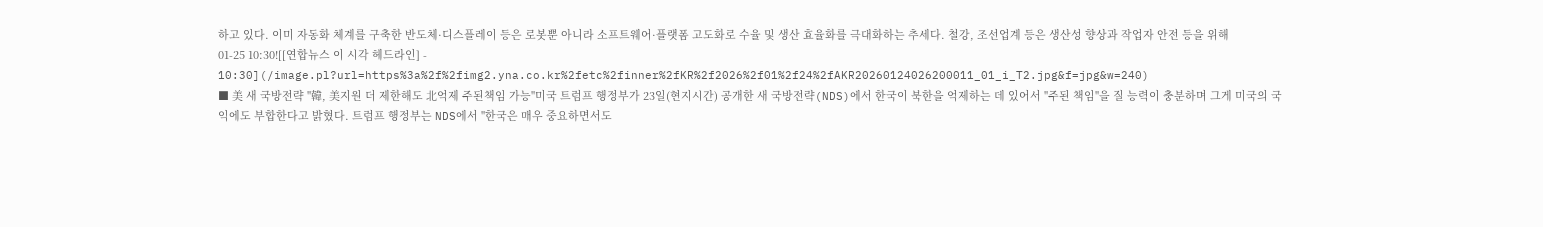하고 있다. 이미 자동화 체계를 구축한 반도체·디스플레이 등은 로봇뿐 아니라 소프트웨어·플랫폼 고도화로 수율 및 생산 효율화를 극대화하는 추세다. 철강, 조선업계 등은 생산성 향상과 작업자 안전 등을 위해
01-25 10:30![[연합뉴스 이 시각 헤드라인] - 10:30](/image.pl?url=https%3a%2f%2fimg2.yna.co.kr%2fetc%2finner%2fKR%2f2026%2f01%2f24%2fAKR20260124026200011_01_i_T2.jpg&f=jpg&w=240)
■ 美 새 국방전략 "韓, 美지원 더 제한해도 北억제 주된책임 가능"미국 트럼프 행정부가 23일(현지시간) 공개한 새 국방전략(NDS)에서 한국이 북한을 억제하는 데 있어서 "주된 책임"을 질 능력이 충분하며 그게 미국의 국익에도 부합한다고 밝혔다. 트럼프 행정부는 NDS에서 "한국은 매우 중요하면서도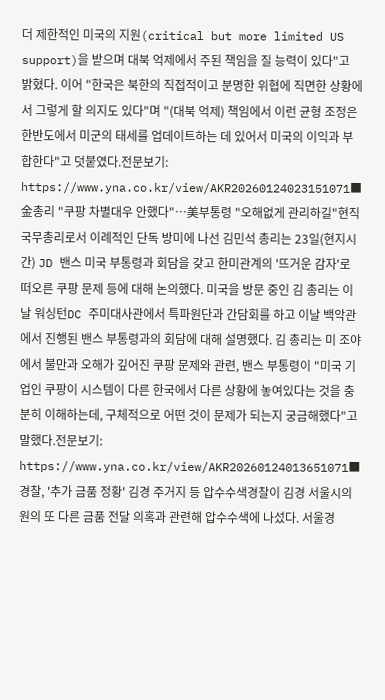더 제한적인 미국의 지원(critical but more limited US support)을 받으며 대북 억제에서 주된 책임을 질 능력이 있다"고 밝혔다. 이어 "한국은 북한의 직접적이고 분명한 위협에 직면한 상황에서 그렇게 할 의지도 있다"며 "(대북 억제) 책임에서 이런 균형 조정은 한반도에서 미군의 태세를 업데이트하는 데 있어서 미국의 이익과 부합한다"고 덧붙였다.전문보기: https://www.yna.co.kr/view/AKR20260124023151071■ 金총리 "쿠팡 차별대우 안했다"…美부통령 "오해없게 관리하길"현직 국무총리로서 이례적인 단독 방미에 나선 김민석 총리는 23일(현지시간) JD 밴스 미국 부통령과 회담을 갖고 한미관계의 '뜨거운 감자'로 떠오른 쿠팡 문제 등에 대해 논의했다. 미국을 방문 중인 김 총리는 이날 워싱턴DC 주미대사관에서 특파원단과 간담회를 하고 이날 백악관에서 진행된 밴스 부통령과의 회담에 대해 설명했다. 김 총리는 미 조야에서 불만과 오해가 깊어진 쿠팡 문제와 관련, 밴스 부통령이 "미국 기업인 쿠팡이 시스템이 다른 한국에서 다른 상황에 놓여있다는 것을 충분히 이해하는데, 구체적으로 어떤 것이 문제가 되는지 궁금해했다"고 말했다.전문보기: https://www.yna.co.kr/view/AKR20260124013651071■ 경찰, '추가 금품 정황' 김경 주거지 등 압수수색경찰이 김경 서울시의원의 또 다른 금품 전달 의혹과 관련해 압수수색에 나섰다. 서울경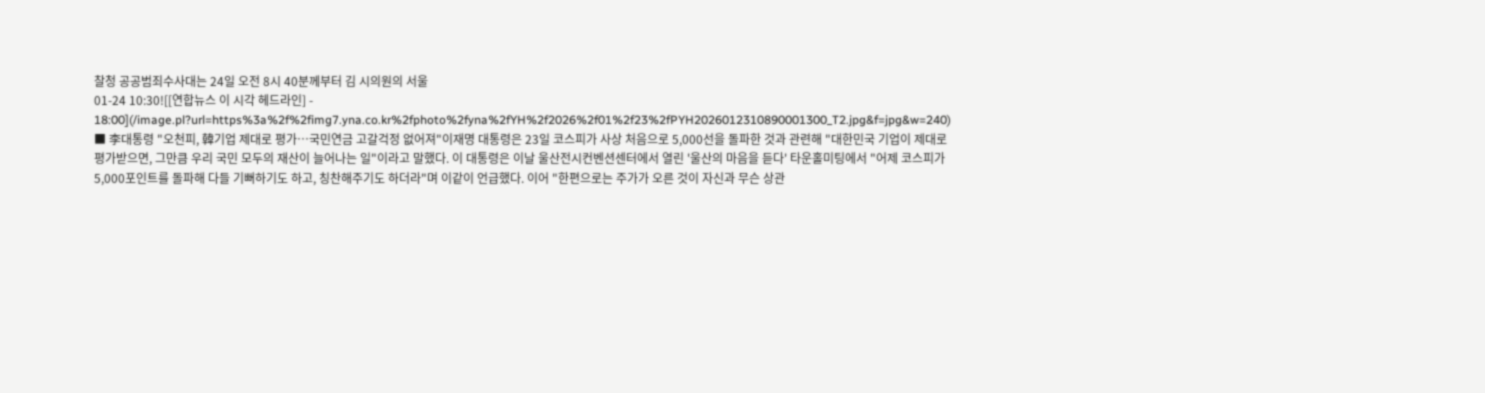찰청 공공범죄수사대는 24일 오전 8시 40분께부터 김 시의원의 서울
01-24 10:30![[연합뉴스 이 시각 헤드라인] - 18:00](/image.pl?url=https%3a%2f%2fimg7.yna.co.kr%2fphoto%2fyna%2fYH%2f2026%2f01%2f23%2fPYH2026012310890001300_T2.jpg&f=jpg&w=240)
■ 李대통령 "오천피, 韓기업 제대로 평가…국민연금 고갈걱정 없어져"이재명 대통령은 23일 코스피가 사상 처음으로 5,000선을 돌파한 것과 관련해 "대한민국 기업이 제대로 평가받으면, 그만큼 우리 국민 모두의 재산이 늘어나는 일"이라고 말했다. 이 대통령은 이날 울산전시컨벤션센터에서 열린 '울산의 마음을 듣다' 타운홀미팅에서 "어제 코스피가 5,000포인트를 돌파해 다들 기뻐하기도 하고, 칭찬해주기도 하더라"며 이같이 언급했다. 이어 "한편으로는 주가가 오른 것이 자신과 무슨 상관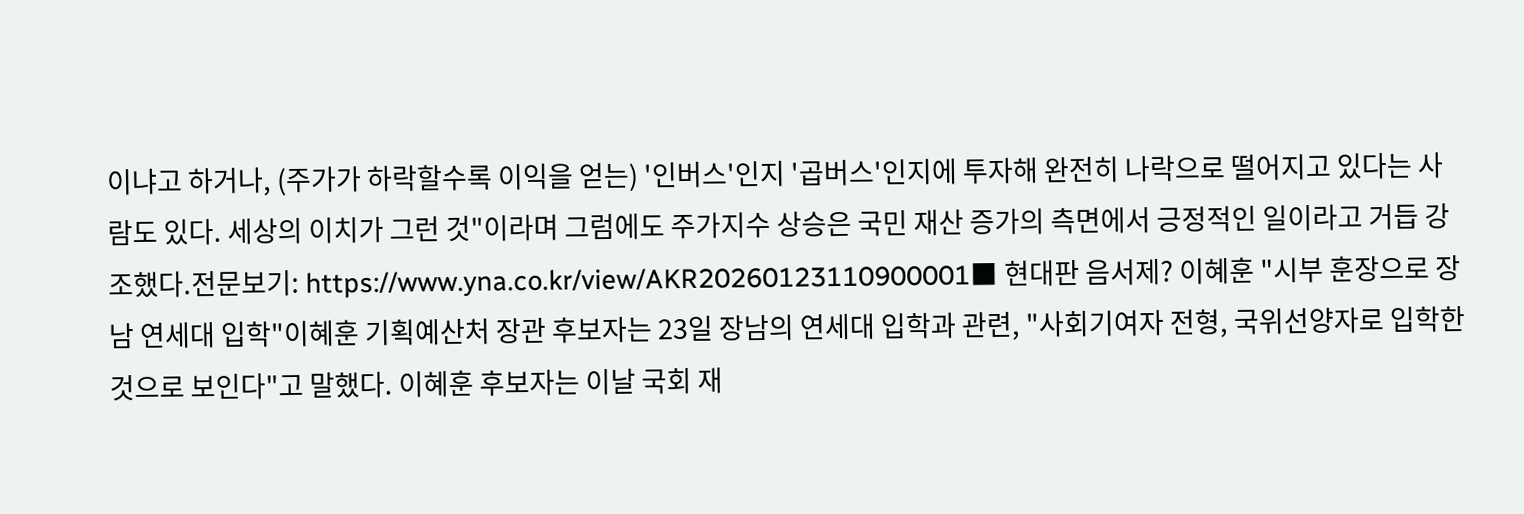이냐고 하거나, (주가가 하락할수록 이익을 얻는) '인버스'인지 '곱버스'인지에 투자해 완전히 나락으로 떨어지고 있다는 사람도 있다. 세상의 이치가 그런 것"이라며 그럼에도 주가지수 상승은 국민 재산 증가의 측면에서 긍정적인 일이라고 거듭 강조했다.전문보기: https://www.yna.co.kr/view/AKR20260123110900001■ 현대판 음서제? 이혜훈 "시부 훈장으로 장남 연세대 입학"이혜훈 기획예산처 장관 후보자는 23일 장남의 연세대 입학과 관련, "사회기여자 전형, 국위선양자로 입학한 것으로 보인다"고 말했다. 이혜훈 후보자는 이날 국회 재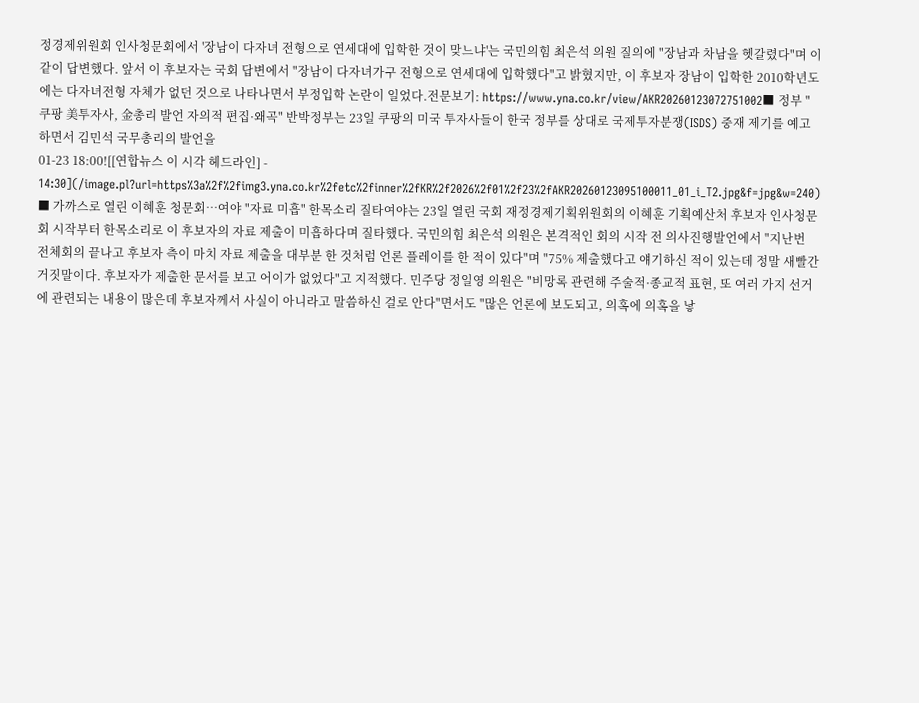정경제위원회 인사청문회에서 '장남이 다자녀 전형으로 연세대에 입학한 것이 맞느냐'는 국민의힘 최은석 의원 질의에 "장남과 차남을 헷갈렸다"며 이같이 답변했다. 앞서 이 후보자는 국회 답변에서 "장남이 다자녀가구 전형으로 연세대에 입학했다"고 밝혔지만, 이 후보자 장남이 입학한 2010학년도에는 다자녀전형 자체가 없던 것으로 나타나면서 부정입학 논란이 일었다.전문보기: https://www.yna.co.kr/view/AKR20260123072751002■ 정부 "쿠팡 美투자사, 金총리 발언 자의적 편집·왜곡" 반박정부는 23일 쿠팡의 미국 투자사들이 한국 정부를 상대로 국제투자분쟁(ISDS) 중재 제기를 예고하면서 김민석 국무총리의 발언을
01-23 18:00![[연합뉴스 이 시각 헤드라인] - 14:30](/image.pl?url=https%3a%2f%2fimg3.yna.co.kr%2fetc%2finner%2fKR%2f2026%2f01%2f23%2fAKR20260123095100011_01_i_T2.jpg&f=jpg&w=240)
■ 가까스로 열린 이혜훈 청문회…여야 "자료 미흡" 한목소리 질타여야는 23일 열린 국회 재정경제기획위원회의 이혜훈 기획예산처 후보자 인사청문회 시작부터 한목소리로 이 후보자의 자료 제출이 미흡하다며 질타했다. 국민의힘 최은석 의원은 본격적인 회의 시작 전 의사진행발언에서 "지난번 전체회의 끝나고 후보자 측이 마치 자료 제출을 대부분 한 것처럼 언론 플레이를 한 적이 있다"며 "75% 제출했다고 얘기하신 적이 있는데 정말 새빨간 거짓말이다. 후보자가 제출한 문서를 보고 어이가 없었다"고 지적했다. 민주당 정일영 의원은 "비망록 관련해 주술적·종교적 표현, 또 여러 가지 선거에 관련되는 내용이 많은데 후보자께서 사실이 아니라고 말씀하신 걸로 안다"면서도 "많은 언론에 보도되고, 의혹에 의혹을 낳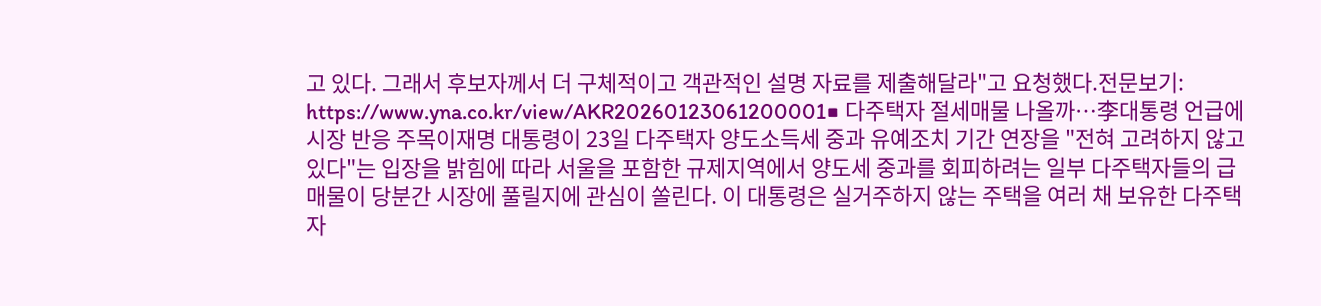고 있다. 그래서 후보자께서 더 구체적이고 객관적인 설명 자료를 제출해달라"고 요청했다.전문보기: https://www.yna.co.kr/view/AKR20260123061200001■ 다주택자 절세매물 나올까…李대통령 언급에 시장 반응 주목이재명 대통령이 23일 다주택자 양도소득세 중과 유예조치 기간 연장을 "전혀 고려하지 않고 있다"는 입장을 밝힘에 따라 서울을 포함한 규제지역에서 양도세 중과를 회피하려는 일부 다주택자들의 급매물이 당분간 시장에 풀릴지에 관심이 쏠린다. 이 대통령은 실거주하지 않는 주택을 여러 채 보유한 다주택자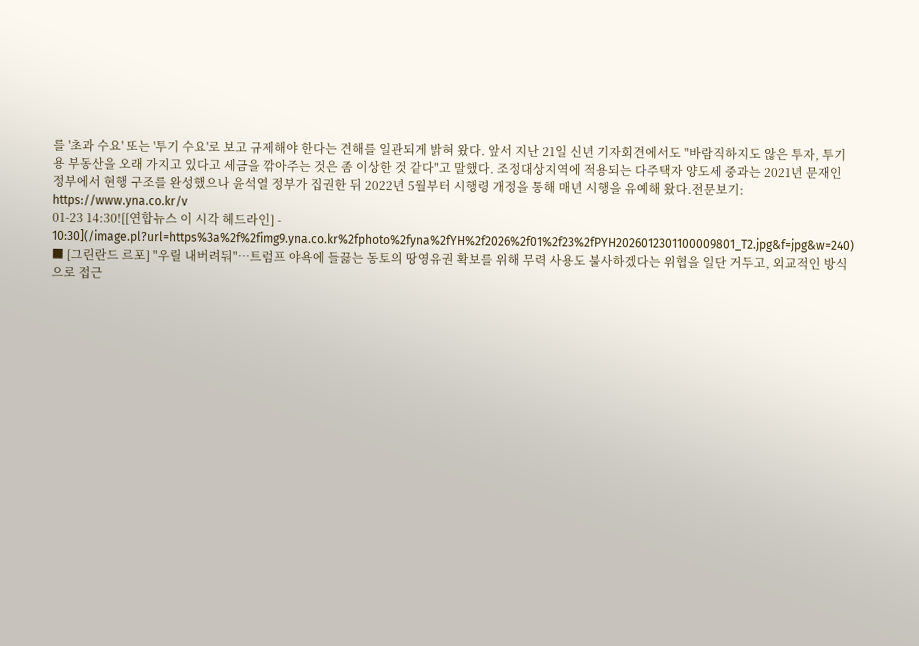를 '초과 수요' 또는 '투기 수요'로 보고 규제해야 한다는 견해를 일관되게 밝혀 왔다. 앞서 지난 21일 신년 기자회견에서도 "바람직하지도 않은 투자, 투기용 부동산을 오래 가지고 있다고 세금을 깎아주는 것은 좀 이상한 것 같다"고 말했다. 조정대상지역에 적용되는 다주택자 양도세 중과는 2021년 문재인 정부에서 현행 구조를 완성했으나 윤석열 정부가 집권한 뒤 2022년 5월부터 시행령 개정을 통해 매년 시행을 유예해 왔다.전문보기: https://www.yna.co.kr/v
01-23 14:30![[연합뉴스 이 시각 헤드라인] - 10:30](/image.pl?url=https%3a%2f%2fimg9.yna.co.kr%2fphoto%2fyna%2fYH%2f2026%2f01%2f23%2fPYH2026012301100009801_T2.jpg&f=jpg&w=240)
■ [그린란드 르포] "우릴 내버려둬"…트럼프 야욕에 들끓는 동토의 땅영유권 확보를 위해 무력 사용도 불사하겠다는 위협을 일단 거두고, 외교적인 방식으로 접근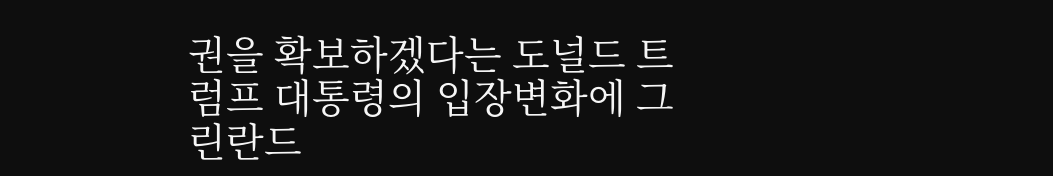권을 확보하겠다는 도널드 트럼프 대통령의 입장변화에 그린란드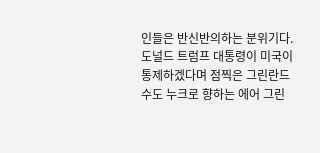인들은 반신반의하는 분위기다. 도널드 트럼프 대통령이 미국이 통제하겠다며 점찍은 그린란드 수도 누크로 향하는 에어 그린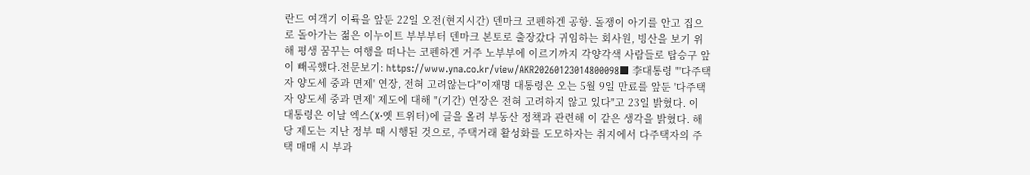란드 여객기 이륙을 앞둔 22일 오전(현지시간) 덴마크 코펜하겐 공항. 돌쟁이 아기를 안고 집으로 돌아가는 젊은 이누이트 부부부터 덴마크 본토로 출장갔다 귀임하는 회사원, 빙산을 보기 위해 평생 꿈꾸는 여행을 떠나는 코펜하겐 거주 노부부에 이르기까지 각양각색 사람들로 탑승구 앞이 빼곡했다.전문보기: https://www.yna.co.kr/view/AKR20260123014800098■ 李대통령 "'다주택자 양도세 중과 면제' 연장, 전혀 고려않는다"이재명 대통령은 오는 5월 9일 만료를 앞둔 '다주택자 양도세 중과 면제' 제도에 대해 "(기간) 연장은 전혀 고려하지 않고 있다"고 23일 밝혔다. 이 대통령은 이날 엑스(X·옛 트위터)에 글을 올려 부동산 정책과 관련해 이 같은 생각을 밝혔다. 해당 제도는 지난 정부 때 시행된 것으로, 주택거래 활성화를 도모하자는 취지에서 다주택자의 주택 매매 시 부과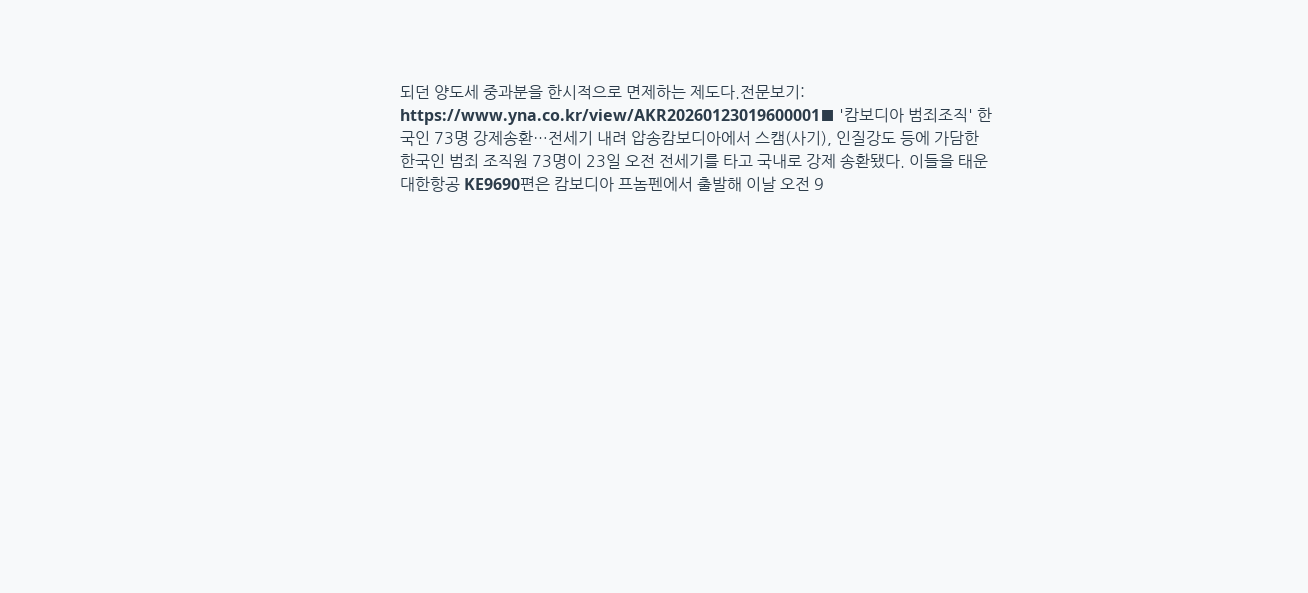되던 양도세 중과분을 한시적으로 면제하는 제도다.전문보기: https://www.yna.co.kr/view/AKR20260123019600001■ '캄보디아 범죄조직' 한국인 73명 강제송환…전세기 내려 압송캄보디아에서 스캠(사기), 인질강도 등에 가담한 한국인 범죄 조직원 73명이 23일 오전 전세기를 타고 국내로 강제 송환됐다. 이들을 태운 대한항공 KE9690편은 캄보디아 프놈펜에서 출발해 이날 오전 9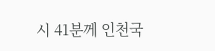시 41분께 인천국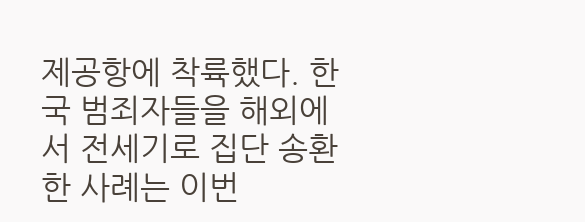제공항에 착륙했다. 한국 범죄자들을 해외에서 전세기로 집단 송환한 사례는 이번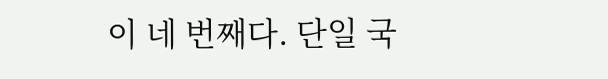이 네 번째다. 단일 국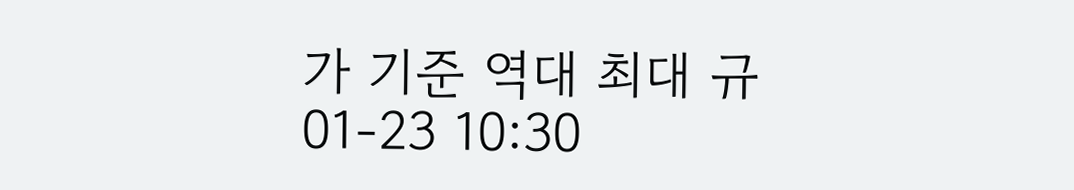가 기준 역대 최대 규
01-23 10:30